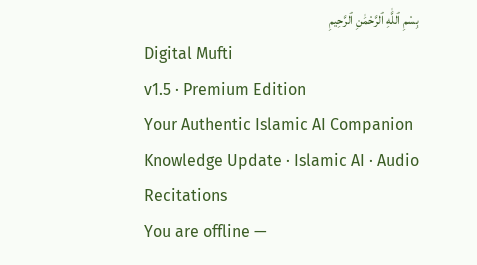بِسْمِ ٱللَّٰهِ ٱلرَّحْمَٰنِ ٱلرَّحِيمِ
Digital Mufti
v1.5 · Premium Edition
Your Authentic Islamic AI Companion
Knowledge Update · Islamic AI · Audio Recitations
You are offline —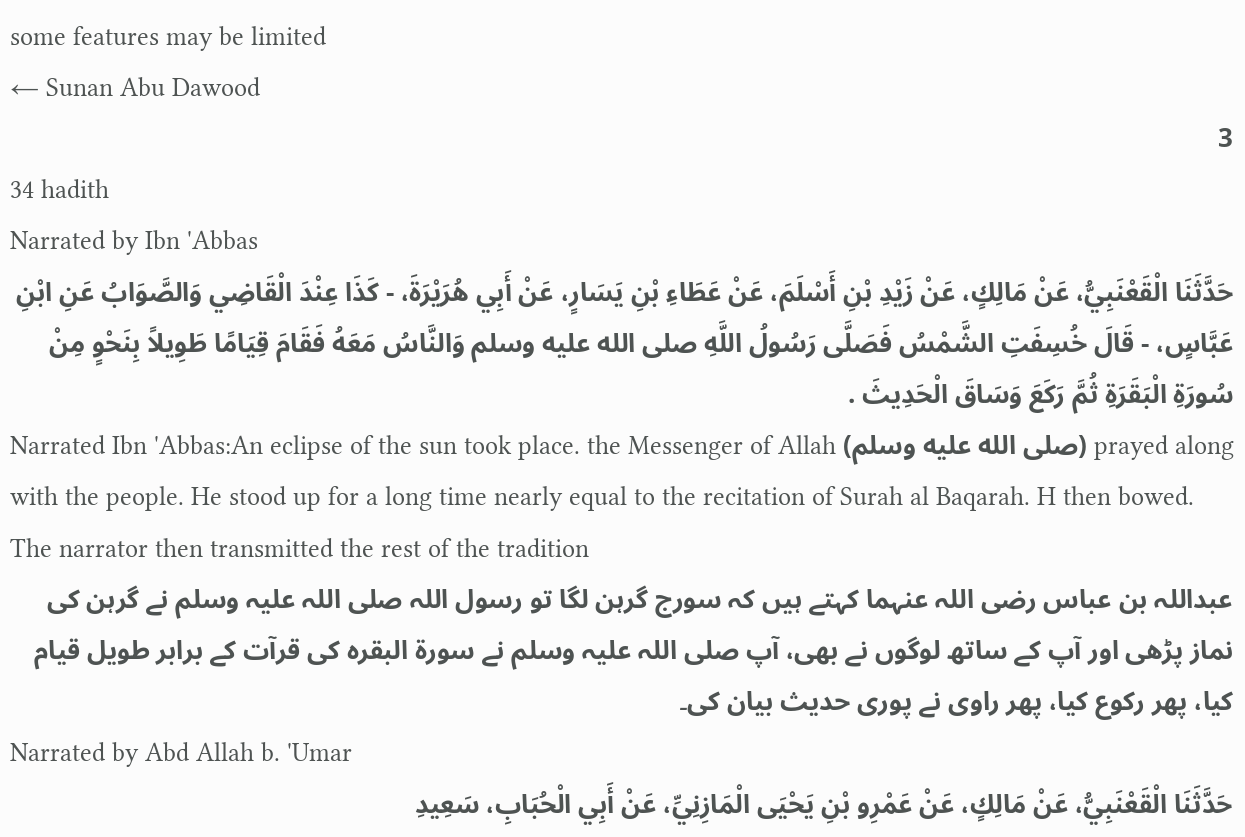some features may be limited
← Sunan Abu Dawood
3
34 hadith
Narrated by Ibn 'Abbas
حَدَّثَنَا الْقَعْنَبِيُّ، عَنْ مَالِكٍ، عَنْ زَيْدِ بْنِ أَسْلَمَ، عَنْ عَطَاءِ بْنِ يَسَارٍ، عَنْ أَبِي هُرَيْرَةَ، - كَذَا عِنْدَ الْقَاضِي وَالصَّوَابُ عَنِ ابْنِ عَبَّاسٍ، - قَالَ خُسِفَتِ الشَّمْسُ فَصَلَّى رَسُولُ اللَّهِ صلى الله عليه وسلم وَالنَّاسُ مَعَهُ فَقَامَ قِيَامًا طَوِيلاً بِنَحْوٍ مِنْ سُورَةِ الْبَقَرَةِ ثُمَّ رَكَعَ وَسَاقَ الْحَدِيثَ .
Narrated Ibn 'Abbas:An eclipse of the sun took place. the Messenger of Allah (صلى الله عليه وسلم) prayed along with the people. He stood up for a long time nearly equal to the recitation of Surah al Baqarah. H then bowed. The narrator then transmitted the rest of the tradition
عبداللہ بن عباس رضی اللہ عنہما کہتے ہیں کہ سورج گرہن لگا تو رسول اللہ صلی اللہ علیہ وسلم نے گرہن کی نماز پڑھی اور آپ کے ساتھ لوگوں نے بھی، آپ صلی اللہ علیہ وسلم نے سورۃ البقرہ کی قرآت کے برابر طویل قیام کیا، پھر رکوع کیا، پھر راوی نے پوری حدیث بیان کی۔
Narrated by Abd Allah b. 'Umar
حَدَّثَنَا الْقَعْنَبِيُّ، عَنْ مَالِكٍ، عَنْ عَمْرِو بْنِ يَحْيَى الْمَازِنِيِّ، عَنْ أَبِي الْحُبَابِ، سَعِيدِ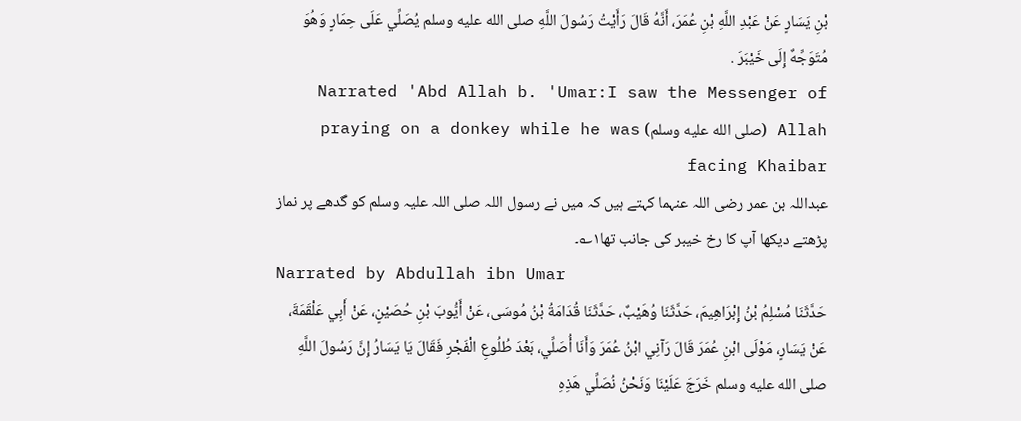بْنِ يَسَارٍ عَنْ عَبْدِ اللَّهِ بْنِ عُمَرَ، أَنَّهُ قَالَ رَأَيْتُ رَسُولَ اللَّهِ صلى الله عليه وسلم يُصَلِّي عَلَى حِمَارٍ وَهُوَ مُتَوَجِّهٌ إِلَى خَيْبَرَ .
Narrated 'Abd Allah b. 'Umar:I saw the Messenger of Allah (صلى الله عليه وسلم) praying on a donkey while he was facing Khaibar
عبداللہ بن عمر رضی اللہ عنہما کہتے ہیں کہ میں نے رسول اللہ صلی اللہ علیہ وسلم کو گدھے پر نماز پڑھتے دیکھا آپ کا رخ خیبر کی جانب تھا۱؎۔
Narrated by Abdullah ibn Umar
حَدَّثَنَا مُسْلِمُ بْنُ إِبْرَاهِيمَ، حَدَّثَنَا وُهَيْبٌ، حَدَّثَنَا قُدَامَةُ بْنُ مُوسَى، عَنْ أَيُّوبَ بْنِ حُصَيْنٍ، عَنْ أَبِي عَلْقَمَةَ، عَنْ يَسَارٍ، مَوْلَى ابْنِ عُمَرَ قَالَ رَآنِي ابْنُ عُمَرَ وَأَنَا أُصَلِّي، بَعْدَ طُلُوعِ الْفَجْرِ فَقَالَ يَا يَسَارُ إِنَّ رَسُولَ اللَّهِ صلى الله عليه وسلم خَرَجَ عَلَيْنَا وَنَحْنُ نُصَلِّي هَذِهِ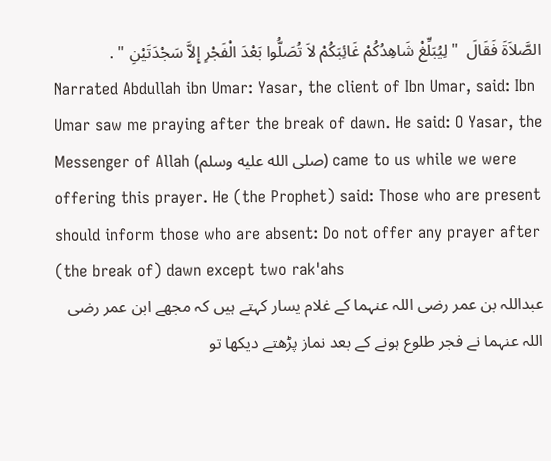الصَّلاَةَ فَقَالَ  " لِيُبَلِّغْ شَاهِدُكُمْ غَائِبَكُمْ لاَ تُصَلُّوا بَعْدَ الْفَجْرِ إِلاَّ سَجْدَتَيْنِ " .
Narrated Abdullah ibn Umar: Yasar, the client of Ibn Umar, said: Ibn Umar saw me praying after the break of dawn. He said: O Yasar, the Messenger of Allah (صلى الله عليه وسلم) came to us while we were offering this prayer. He (the Prophet) said: Those who are present should inform those who are absent: Do not offer any prayer after (the break of) dawn except two rak'ahs
عبداللہ بن عمر رضی اللہ عنہما کے غلام یسار کہتے ہیں کہ مجھے ابن عمر رضی اللہ عنہما نے فجر طلوع ہونے کے بعد نماز پڑھتے دیکھا تو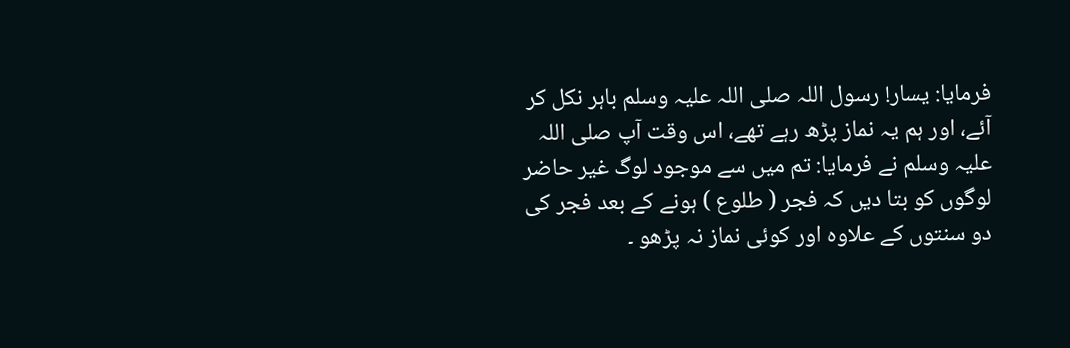فرمایا: یسار! رسول اللہ صلی اللہ علیہ وسلم باہر نکل کر آئے، اور ہم یہ نماز پڑھ رہے تھے، اس وقت آپ صلی اللہ علیہ وسلم نے فرمایا: تم میں سے موجود لوگ غیر حاضر لوگوں کو بتا دیں کہ فجر ( طلوع ) ہونے کے بعد فجر کی دو سنتوں کے علاوہ اور کوئی نماز نہ پڑھو ۔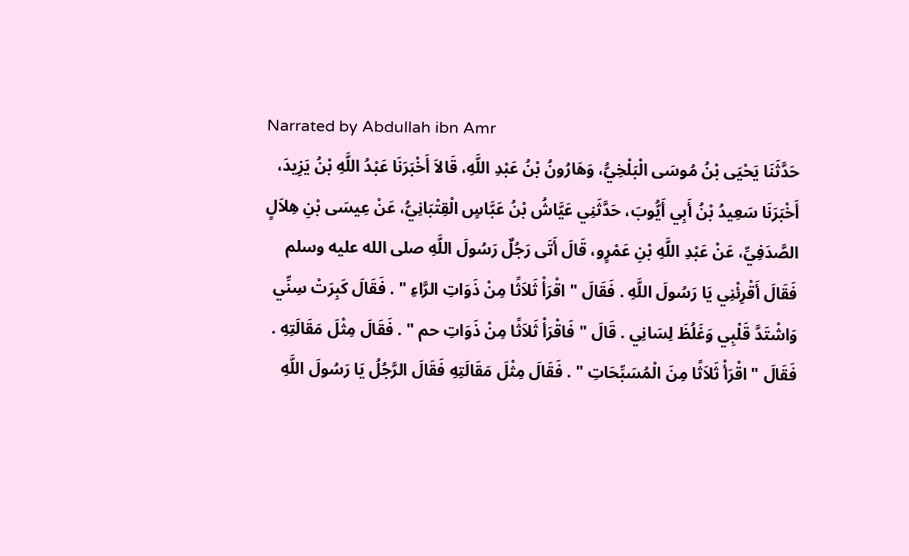Narrated by Abdullah ibn Amr
حَدَّثَنَا يَحْيَى بْنُ مُوسَى الْبَلْخِيُّ، وَهَارُونُ بْنُ عَبْدِ اللَّهِ، قَالاَ أَخْبَرَنَا عَبْدُ اللَّهِ بْنُ يَزِيدَ، أَخْبَرَنَا سَعِيدُ بْنُ أَبِي أَيُّوبَ، حَدَّثَنِي عَيَّاشُ بْنُ عَبَّاسٍ الْقِتْبَانِيُّ، عَنْ عِيسَى بْنِ هِلاَلٍ الصَّدَفِيِّ، عَنْ عَبْدِ اللَّهِ بْنِ عَمْرٍو، قَالَ أَتَى رَجُلٌ رَسُولَ اللَّهِ صلى الله عليه وسلم فَقَالَ أَقْرِئْنِي يَا رَسُولَ اللَّهِ . فَقَالَ " اقْرَأْ ثَلاَثًا مِنْ ذَوَاتِ الرَّاءِ " . فَقَالَ كَبِرَتْ سِنِّي وَاشْتَدَّ قَلْبِي وَغَلُظَ لِسَانِي . قَالَ " فَاقْرَأْ ثَلاَثًا مِنْ ذَوَاتِ حم " . فَقَالَ مِثْلَ مَقَالَتِهِ . فَقَالَ " اقْرَأْ ثَلاَثًا مِنَ الْمُسَبِّحَاتِ " . فَقَالَ مِثْلَ مَقَالَتِهِ فَقَالَ الرَّجُلُ يَا رَسُولَ اللَّهِ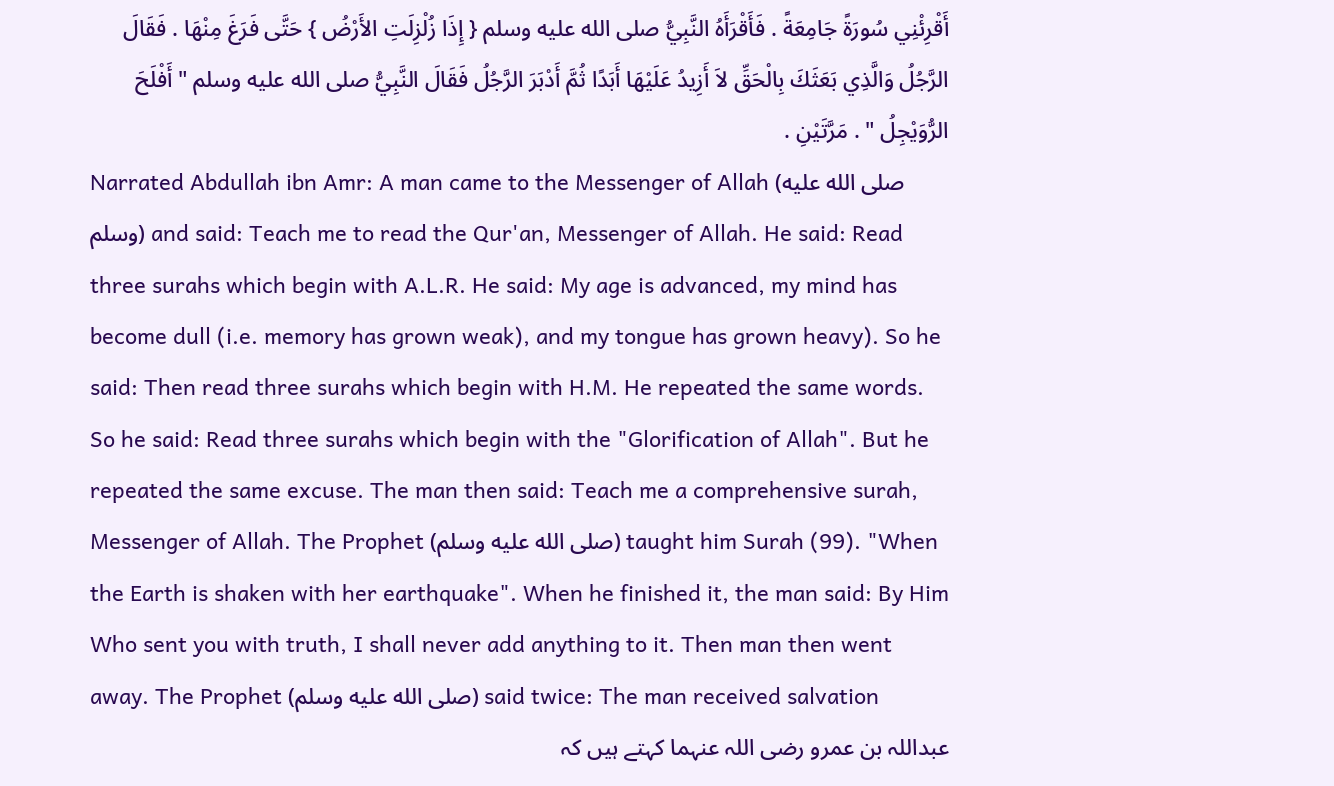أَقْرِئْنِي سُورَةً جَامِعَةً . فَأَقْرَأَهُ النَّبِيُّ صلى الله عليه وسلم { إِذَا زُلْزِلَتِ الأَرْضُ } حَتَّى فَرَغَ مِنْهَا . فَقَالَ الرَّجُلُ وَالَّذِي بَعَثَكَ بِالْحَقِّ لاَ أَزِيدُ عَلَيْهَا أَبَدًا ثُمَّ أَدْبَرَ الرَّجُلُ فَقَالَ النَّبِيُّ صلى الله عليه وسلم " أَفْلَحَ الرُّوَيْجِلُ " . مَرَّتَيْنِ .
Narrated Abdullah ibn Amr: A man came to the Messenger of Allah (صلى الله عليه وسلم) and said: Teach me to read the Qur'an, Messenger of Allah. He said: Read three surahs which begin with A.L.R. He said: My age is advanced, my mind has become dull (i.e. memory has grown weak), and my tongue has grown heavy). So he said: Then read three surahs which begin with H.M. He repeated the same words. So he said: Read three surahs which begin with the "Glorification of Allah". But he repeated the same excuse. The man then said: Teach me a comprehensive surah, Messenger of Allah. The Prophet (صلى الله عليه وسلم) taught him Surah (99). "When the Earth is shaken with her earthquake". When he finished it, the man said: By Him Who sent you with truth, I shall never add anything to it. Then man then went away. The Prophet (صلى الله عليه وسلم) said twice: The man received salvation
عبداللہ بن عمرو رضی اللہ عنہما کہتے ہیں کہ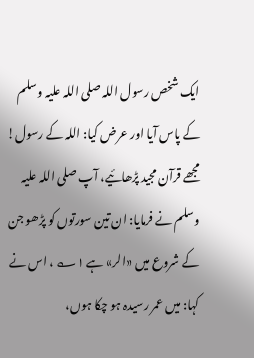ایک شخص رسول اللہ صلی اللہ علیہ وسلم کے پاس آیا اور عرض کیا: اللہ کے رسول! مجھے قرآن مجید پڑھائیے، آپ صلی اللہ علیہ وسلم نے فرمایا: ان تین سورتوں کو پڑھو جن کے شروع میں «الر» ہے ۱؎ ، اس نے کہا: میں عمر رسیدہ ہو چکا ہوں،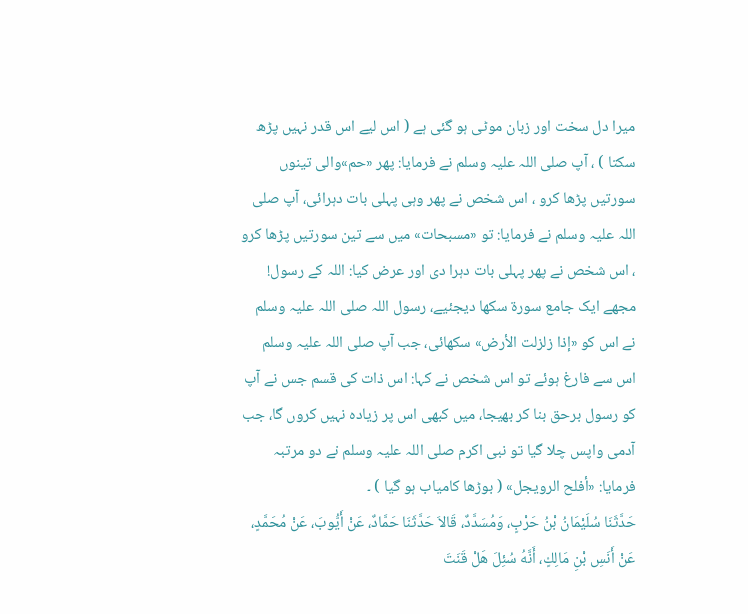میرا دل سخت اور زبان موٹی ہو گئی ہے ( اس لیے اس قدر نہیں پڑھ سکتا ) ، آپ صلی اللہ علیہ وسلم نے فرمایا: پھر «حم»والی تینوں سورتیں پڑھا کرو ، اس شخص نے پھر وہی پہلی بات دہرائی، آپ صلی اللہ علیہ وسلم نے فرمایا: تو «مسبحات» میں سے تین سورتیں پڑھا کرو ، اس شخص نے پھر پہلی بات دہرا دی اور عرض کیا: اللہ کے رسول! مجھے ایک جامع سورۃ سکھا دیجئیے، رسول اللہ صلی اللہ علیہ وسلم نے اس کو «إذا زلزلت الأرض» سکھائی، جب آپ صلی اللہ علیہ وسلم اس سے فارغ ہوئے تو اس شخص نے کہا: اس ذات کی قسم جس نے آپ کو رسول برحق بنا کر بھیجا، میں کبھی اس پر زیادہ نہیں کروں گا، جب آدمی واپس چلا گیا تو نبی اکرم صلی اللہ علیہ وسلم نے دو مرتبہ فرمایا: «أفلح الرويجل» ( بوڑھا کامیاب ہو گیا ) ۔
حَدَّثَنَا سُلَيْمَانُ بْنُ حَرْبٍ، وَمُسَدَّدٌ، قَالاَ حَدَّثَنَا حَمَّادٌ، عَنْ أَيُّوبَ، عَنْ مُحَمَّدٍ، عَنْ أَنَسِ بْنِ مَالِكٍ، أَنَّهُ سُئِلَ هَلْ قَنَتَ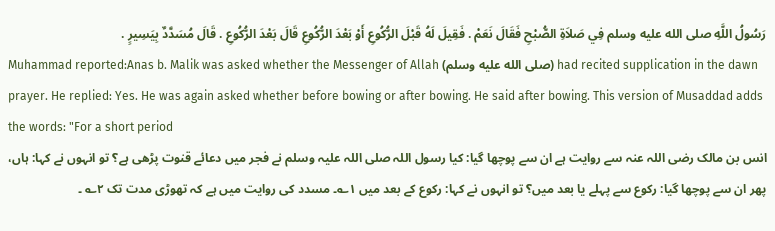رَسُولُ اللَّهِ صلى الله عليه وسلم فِي صَلاَةِ الصُّبْحِ فَقَالَ نَعَمْ . فَقِيلَ لَهُ قَبْلَ الرُّكُوعِ أَوْ بَعْدَ الرُّكُوعِ قَالَ بَعْدَ الرُّكُوعِ . قَالَ مُسَدَّدٌ بِيَسِيرٍ .
Muhammad reported:Anas b. Malik was asked whether the Messenger of Allah (صلى الله عليه وسلم) had recited supplication in the dawn prayer. He replied: Yes. He was again asked whether before bowing or after bowing. He said after bowing. This version of Musaddad adds the words: "For a short period
انس بن مالک رضی اللہ عنہ سے روایت ہے ان سے پوچھا گیا: کیا رسول اللہ صلی اللہ علیہ وسلم نے فجر میں دعائے قنوت پڑھی ہے؟ تو انہوں نے کہا: ہاں، پھر ان سے پوچھا گیا: رکوع سے پہلے یا بعد میں؟ تو انہوں نے کہا: رکوع کے بعد میں ۱؎۔ مسدد کی روایت میں ہے کہ تھوڑی مدت تک ۲؎ ۔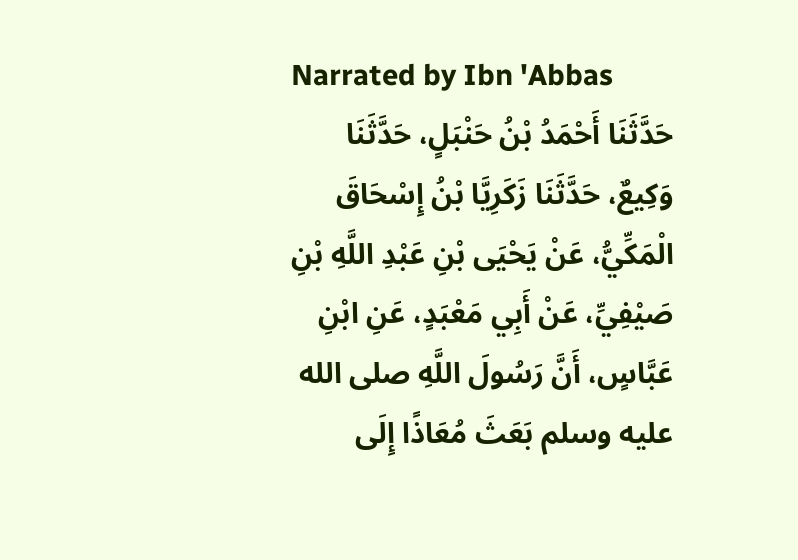Narrated by Ibn 'Abbas
حَدَّثَنَا أَحْمَدُ بْنُ حَنْبَلٍ، حَدَّثَنَا وَكِيعٌ، حَدَّثَنَا زَكَرِيَّا بْنُ إِسْحَاقَ الْمَكِّيُّ، عَنْ يَحْيَى بْنِ عَبْدِ اللَّهِ بْنِ صَيْفِيِّ، عَنْ أَبِي مَعْبَدٍ، عَنِ ابْنِ عَبَّاسٍ، أَنَّ رَسُولَ اللَّهِ صلى الله عليه وسلم بَعَثَ مُعَاذًا إِلَى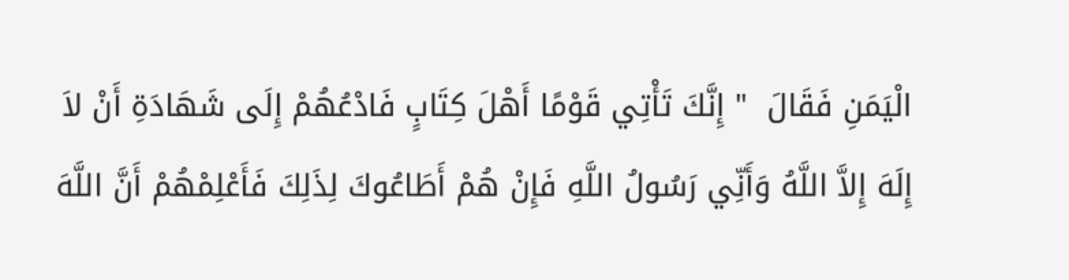الْيَمَنِ فَقَالَ  " إِنَّكَ تَأْتِي قَوْمًا أَهْلَ كِتَابٍ فَادْعُهُمْ إِلَى شَهَادَةِ أَنْ لاَ إِلَهَ إِلاَّ اللَّهُ وَأَنِّي رَسُولُ اللَّهِ فَإِنْ هُمْ أَطَاعُوكَ لِذَلِكَ فَأَعْلِمْهُمْ أَنَّ اللَّهَ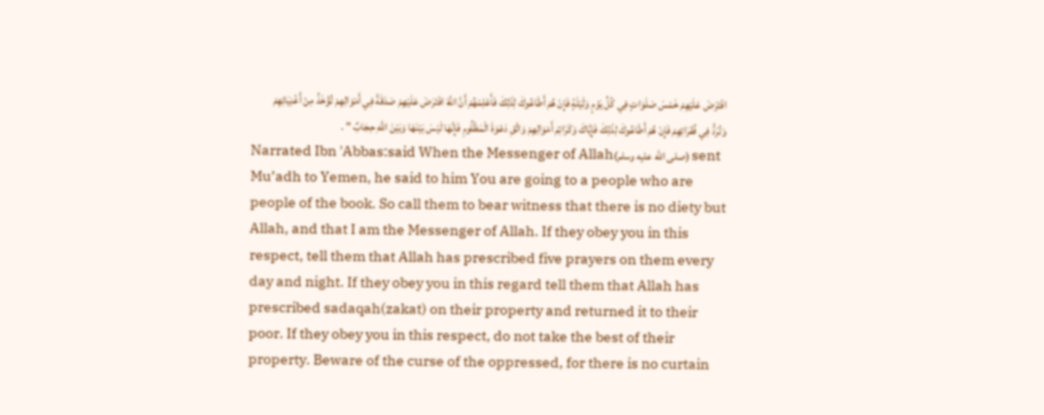افْتَرَضَ عَلَيْهِمْ خَمْسَ صَلَوَاتٍ فِي كُلِّ يَوْمٍ وَلَيْلَةٍ فَإِنْ هُمْ أَطَاعُوكَ لِذَلِكَ فَأَعْلِمْهُمْ أَنَّ اللَّهَ افْتَرَضَ عَلَيْهِمْ صَدَقَةً فِي أَمْوَالِهِمْ تُؤْخَذُ مِنْ أَغْنِيَائِهِمْ وَتُرَدُّ فِي فُقَرَائِهِمْ فَإِنْ هُمْ أَطَاعُوكَ لِذَلِكَ فَإِيَّاكَ وَكَرَائِمَ أَمْوَالِهِمْ وَاتَّقِ دَعْوَةَ الْمَظْلُومِ فَإِنَّهَا لَيْسَ بَيْنَهَا وَبَيْنَ اللَّهِ حِجَابٌ " .
Narrated Ibn 'Abbas:said When the Messenger of Allah(صلى الله عليه وسلم) sent Mu’adh to Yemen, he said to him You are going to a people who are people of the book. So call them to bear witness that there is no diety but Allah, and that I am the Messenger of Allah. If they obey you in this respect, tell them that Allah has prescribed five prayers on them every day and night. If they obey you in this regard tell them that Allah has prescribed sadaqah(zakat) on their property and returned it to their poor. If they obey you in this respect, do not take the best of their property. Beware of the curse of the oppressed, for there is no curtain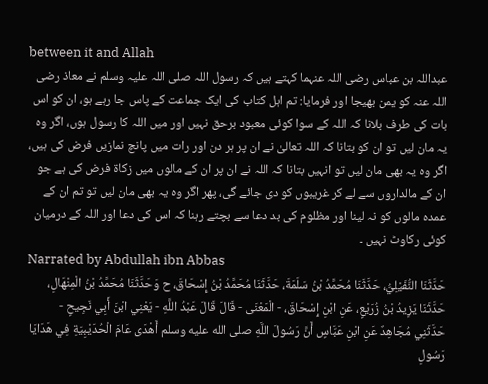between it and Allah
عبداللہ بن عباس رضی اللہ عنہما کہتے ہیں کہ رسول اللہ صلی اللہ علیہ وسلم نے معاذ رضی اللہ عنہ کو یمن بھیجا اور فرمایا: تم اہل کتاب کی ایک جماعت کے پاس جا رہے ہو، ان کو اس بات کی طرف بلانا کہ اللہ کے سوا کوئی معبود برحق نہیں اور میں اللہ کا رسول ہوں، اگر وہ یہ مان لیں تو ان کو بتانا کہ اللہ تعالیٰ نے ان پر ہر دن اور رات میں پانچ نمازیں فرض کی ہیں، اگر وہ یہ بھی مان لیں تو انہیں بتانا کہ اللہ نے ان پر ان کے مالوں میں زکاۃ فرض کی ہے جو ان کے مالداروں سے لے کر غریبوں کو دی جائے گی، پھر اگر وہ یہ بھی مان لیں تو تم ان کے عمدہ مالوں کو نہ لینا اور مظلوم کی بد دعا سے بچتے رہنا کہ اس کی دعا اور اللہ کے درمیان کوئی رکاوٹ نہیں ۔
Narrated by Abdullah ibn Abbas
حَدَّثَنَا النُّفَيْلِيُّ، حَدَّثَنَا مُحَمَّدُ بْنُ سَلَمَةَ، حَدَّثَنَا مُحَمَّدُ بْنُ إِسْحَاقَ، ح وَحَدَّثَنَا مُحَمَّدُ بْنُ الْمِنْهَالِ، حَدَّثَنَا يَزِيدُ بْنُ زُرَيْعٍ، عَنِ ابْنِ إِسْحَاقَ، - الْمَعْنَى - قَالَ قَالَ عَبْدُ اللَّهِ - يَعْنِي ابْنَ أَبِي نَجِيحٍ - حَدَّثَنِي مُجَاهِدٌ عَنِ ابْنِ عَبَّاسٍ أَنَّ رَسُولَ اللَّهِ صلى الله عليه وسلم أَهْدَى عَامَ الْحُدَيْبِيَةِ فِي هَدَايَا رَسُولِ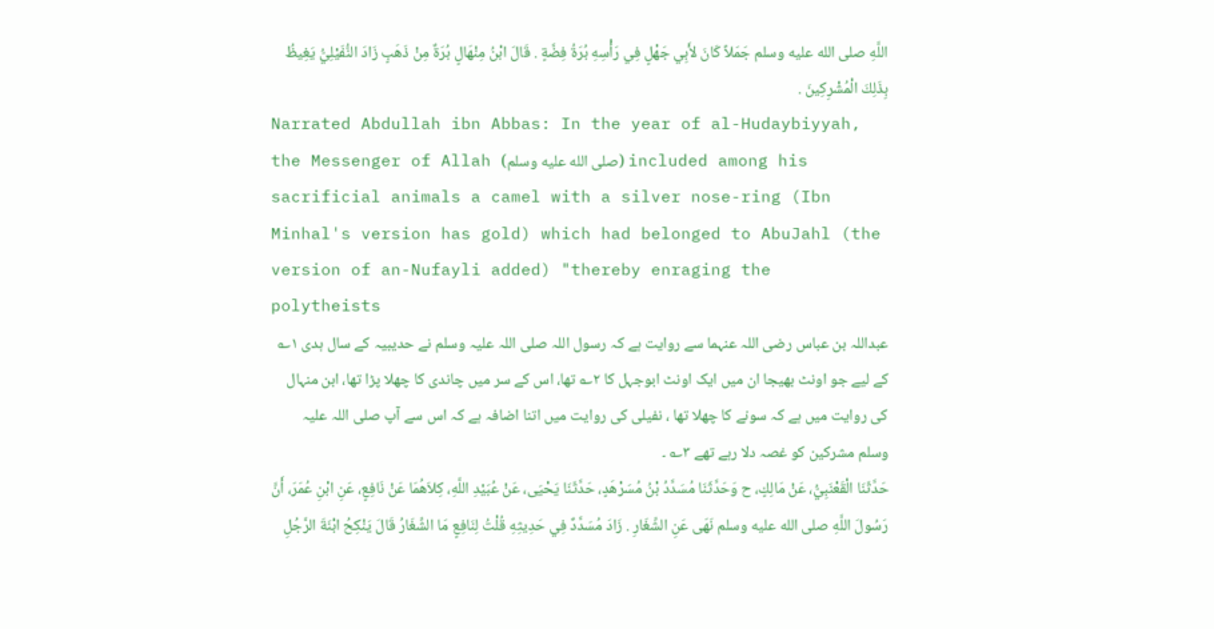اللَّهِ صلى الله عليه وسلم جَمَلاً كَانَ لأَبِي جَهْلٍ فِي رَأْسِهِ بُرَةُ فِضَّةٍ . قَالَ ابْنُ مِنْهَالٍ بُرَةٌ مِنْ ذَهَبٍ زَادَ النُّفَيْلِيُّ يَغِيظُ بِذَلِكَ الْمُشْرِكِينَ .
Narrated Abdullah ibn Abbas: In the year of al-Hudaybiyyah, the Messenger of Allah (صلى الله عليه وسلم) included among his sacrificial animals a camel with a silver nose-ring (Ibn Minhal's version has gold) which had belonged to AbuJahl (the version of an-Nufayli added) "thereby enraging the polytheists
عبداللہ بن عباس رضی اللہ عنہما سے روایت ہے کہ رسول اللہ صلی اللہ علیہ وسلم نے حدیبیہ کے سال ہدی ۱؎ کے لیے جو اونٹ بھیجا ان میں ایک اونٹ ابوجہل کا ۲؎ تھا، اس کے سر میں چاندی کا چھلا پڑا تھا، ابن منہال کی روایت میں ہے کہ سونے کا چھلا تھا ، نفیلی کی روایت میں اتنا اضافہ ہے کہ اس سے آپ صلی اللہ علیہ وسلم مشرکین کو غصہ دلا رہے تھے ۳؎ ۔
حَدَّثَنَا الْقَعْنَبِيُّ، عَنْ مَالِكٍ، ح وَحَدَّثَنَا مُسَدَّدُ بْنُ مُسَرْهَدٍ، حَدَّثَنَا يَحْيَى، عَنْ عُبَيْدِ اللَّهِ، كِلاَهُمَا عَنْ نَافِعٍ، عَنِ ابْنِ عُمَرَ، أَنَّ رَسُولَ اللَّهِ صلى الله عليه وسلم نَهَى عَنِ الشِّغَارِ . زَادَ مُسَدَّدٌ فِي حَدِيثِهِ قُلْتُ لِنَافِعٍ مَا الشِّغَارُ قَالَ يَنْكِحُ ابْنَةَ الرَّجُلِ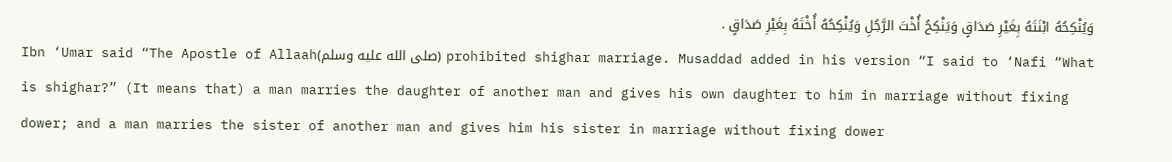وَيُنْكِحُهُ ابْنَتَهُ بِغَيْرِ صَدَاقٍ وَيَنْكِحُ أُخْتَ الرَّجُلِ وَيُنْكِحُهُ أُخْتَهُ بِغَيْرِ صَدَاقٍ .
Ibn ‘Umar said “The Apostle of Allaah(صلى الله عليه وسلم) prohibited shighar marriage. Musaddad added in his version “I said to ‘Nafi “What is shighar?” (It means that) a man marries the daughter of another man and gives his own daughter to him in marriage without fixing dower; and a man marries the sister of another man and gives him his sister in marriage without fixing dower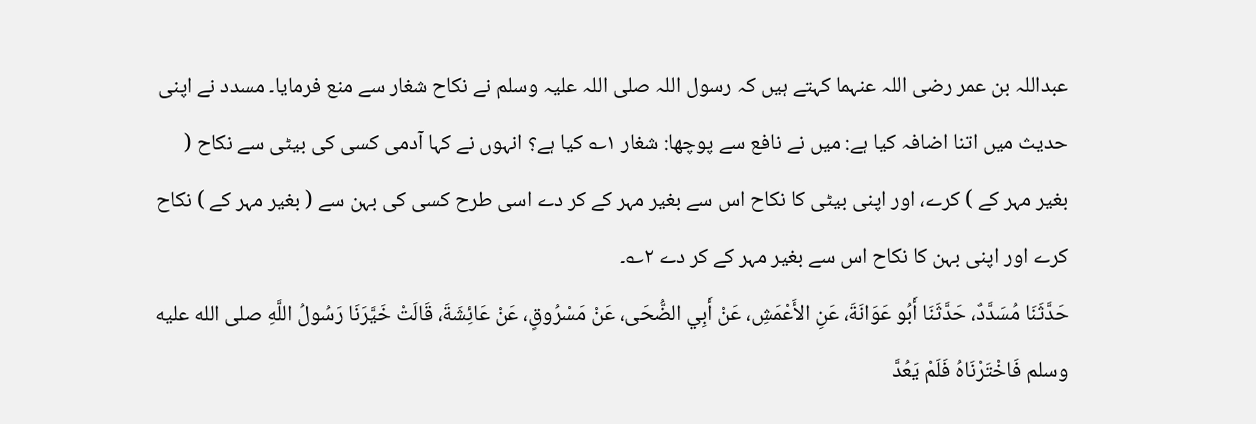عبداللہ بن عمر رضی اللہ عنہما کہتے ہیں کہ رسول اللہ صلی اللہ علیہ وسلم نے نکاح شغار سے منع فرمایا۔ مسدد نے اپنی حدیث میں اتنا اضافہ کیا ہے: میں نے نافع سے پوچھا: شغار ۱؎ کیا ہے؟ انہوں نے کہا آدمی کسی کی بیٹی سے نکاح ( بغیر مہر کے ) کرے، اور اپنی بیٹی کا نکاح اس سے بغیر مہر کے کر دے اسی طرح کسی کی بہن سے ( بغیر مہر کے ) نکاح کرے اور اپنی بہن کا نکاح اس سے بغیر مہر کے کر دے ۲؎۔
حَدَّثَنَا مُسَدَّدٌ، حَدَّثَنَا أَبُو عَوَانَةَ، عَنِ الأَعْمَشِ، عَنْ أَبِي الضُّحَى، عَنْ مَسْرُوقٍ، عَنْ عَائِشَةَ، قَالَتْ خَيَّرَنَا رَسُولُ اللَّهِ صلى الله عليه وسلم فَاخْتَرْنَاهُ فَلَمْ يَعُدَّ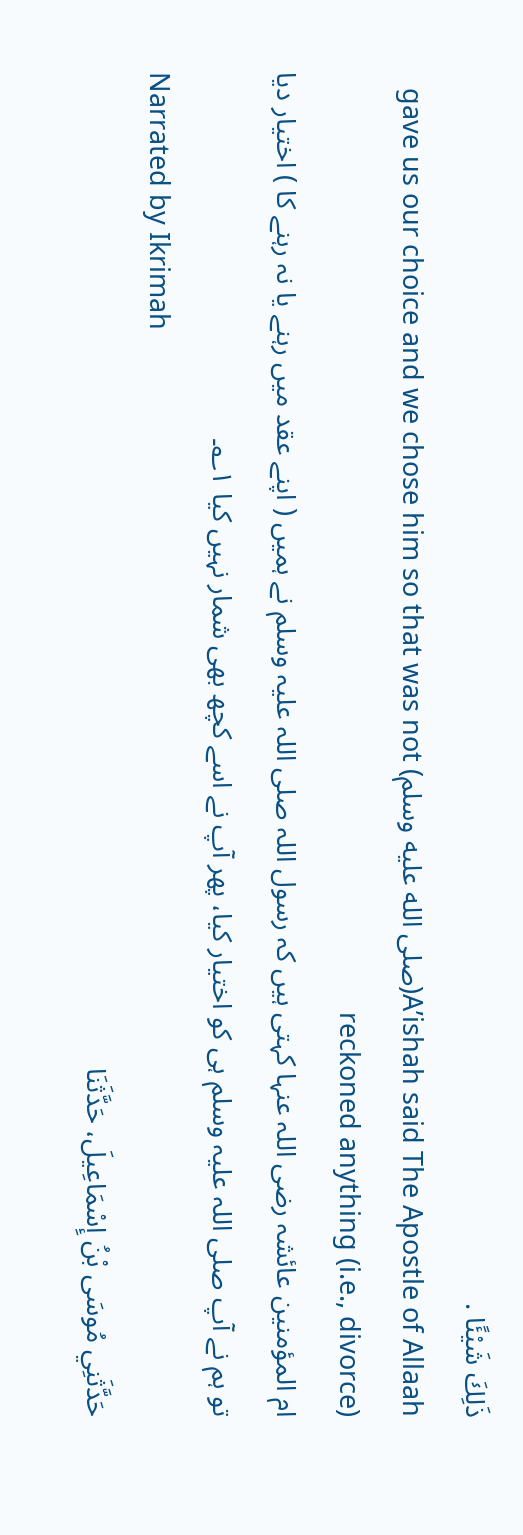ذَلِكَ شَيْئًا .
A’ishah said The Apostle of Allaah(صلى الله عليه وسلم) gave us our choice and we chose him so that was not reckoned anything (i.e., divorce)
ام المؤمنین عائشہ رضی اللہ عنہا کہتی ہیں کہ رسول اللہ صلی اللہ علیہ وسلم نے ہمیں ( اپنے عقد میں رہنے یا نہ رہنے کا ) اختیار دیا تو ہم نے آپ صلی اللہ علیہ وسلم ہی کو اختیار کیا، پھر آپ نے اسے کچھ بھی شمار نہیں کیا ۱؎۔
Narrated by Ikrimah
حَدَّثَنِي مُوسَى بْنُ إِسْمَاعِيلَ، حَدَّثَنَا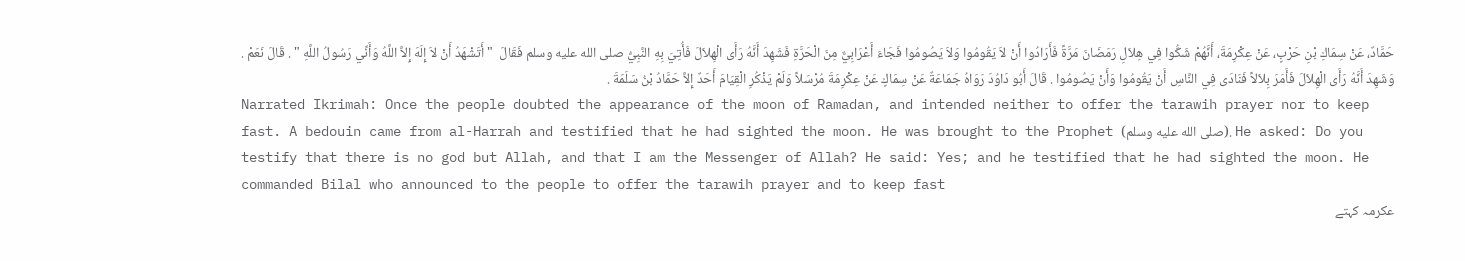حَمَّادٌ، عَنْ سِمَاكِ بْنِ حَرْبٍ، عَنْ عِكْرِمَةَ، أَنَّهُمْ شَكُّوا فِي هِلاَلِ رَمَضَانَ مَرَّةً فَأَرَادُوا أَنْ لاَ يَقُومُوا وَلاَ يَصُومُوا فَجَاءَ أَعْرَابِيٌّ مِنَ الْحَرَّةِ فَشَهِدَ أَنَّهُ رَأَى الْهِلاَلَ فَأُتِيَ بِهِ النَّبِيُّ صلى الله عليه وسلم فَقَالَ  " أَتَشْهَدُ أَنْ لاَ إِلَهَ إِلاَّ اللَّهُ وَأَنِّي رَسُولُ اللَّهِ " . قَالَ نَعَمْ . وَشَهِدَ أَنَّهُ رَأَى الْهِلاَلَ فَأَمَرَ بِلاَلاً فَنَادَى فِي النَّاسِ أَنْ يَقُومُوا وَأَنْ يَصُومُوا . قَالَ أَبُو دَاوُدَ رَوَاهُ جَمَاعَةٌ عَنْ سِمَاكٍ عَنْ عِكْرِمَةَ مُرْسَلاً وَلَمْ يَذْكُرِ الْقِيَامَ أَحَدٌ إِلاَّ حَمَّادُ بْنُ سَلَمَةَ .
Narrated Ikrimah: Once the people doubted the appearance of the moon of Ramadan, and intended neither to offer the tarawih prayer nor to keep fast. A bedouin came from al-Harrah and testified that he had sighted the moon. He was brought to the Prophet (صلى الله عليه وسلم). He asked: Do you testify that there is no god but Allah, and that I am the Messenger of Allah? He said: Yes; and he testified that he had sighted the moon. He commanded Bilal who announced to the people to offer the tarawih prayer and to keep fast
عکرمہ کہتے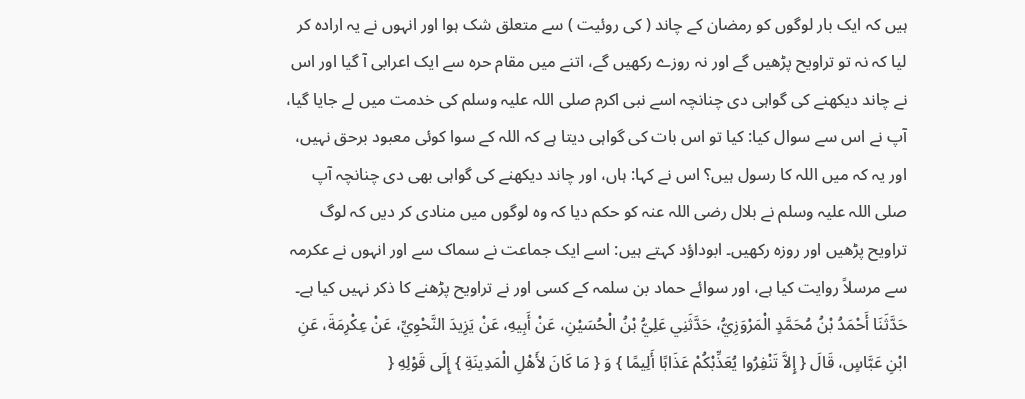ہیں کہ ایک بار لوگوں کو رمضان کے چاند ( کی روئیت ) سے متعلق شک ہوا اور انہوں نے یہ ارادہ کر لیا کہ نہ تو تراویح پڑھیں گے اور نہ روزے رکھیں گے، اتنے میں مقام حرہ سے ایک اعرابی آ گیا اور اس نے چاند دیکھنے کی گواہی دی چنانچہ اسے نبی اکرم صلی اللہ علیہ وسلم کی خدمت میں لے جایا گیا، آپ نے اس سے سوال کیا: کیا تو اس بات کی گواہی دیتا ہے کہ اللہ کے سوا کوئی معبود برحق نہیں، اور یہ کہ میں اللہ کا رسول ہیں؟ اس نے کہا: ہاں، اور چاند دیکھنے کی گواہی بھی دی چنانچہ آپ صلی اللہ علیہ وسلم نے بلال رضی اللہ عنہ کو حکم دیا کہ وہ لوگوں میں منادی کر دیں کہ لوگ تراویح پڑھیں اور روزہ رکھیں۔ ابوداؤد کہتے ہیں: اسے ایک جماعت نے سماک سے اور انہوں نے عکرمہ سے مرسلاً روایت کیا ہے، اور سوائے حماد بن سلمہ کے کسی اور نے تراویح پڑھنے کا ذکر نہیں کیا ہے۔
حَدَّثَنَا أَحْمَدُ بْنُ مُحَمَّدٍ الْمَرْوَزِيُّ، حَدَّثَنِي عَلِيُّ بْنُ الْحُسَيْنِ، عَنْ أَبِيهِ، عَنْ يَزِيدَ النَّحْوِيِّ، عَنْ عِكْرِمَةَ، عَنِ ابْنِ عَبَّاسٍ، قَالَ { إِلاَّ تَنْفِرُوا يُعَذِّبْكُمْ عَذَابًا أَلِيمًا } وَ { مَا كَانَ لأَهْلِ الْمَدِينَةِ } إِلَى قَوْلِهِ {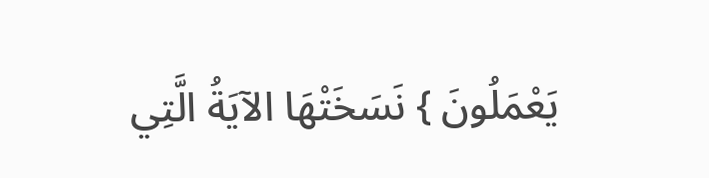يَعْمَلُونَ } نَسَخَتْهَا الآيَةُ الَّتِي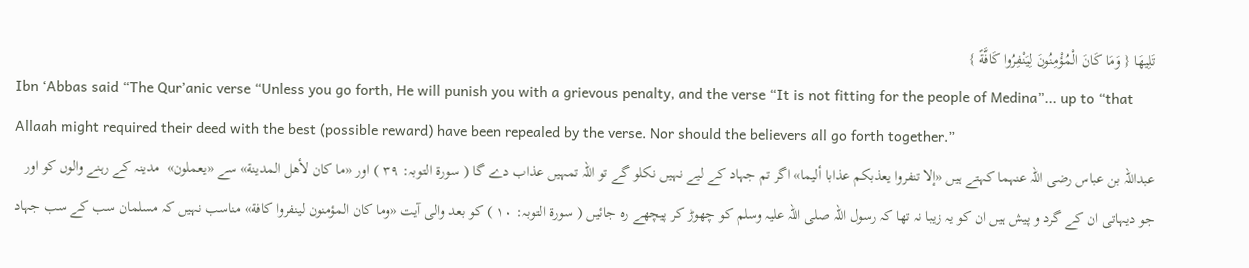تَلِيهَا { وَمَا كَانَ الْمُؤْمِنُونَ لِيَنْفِرُوا كَافَّةً }
Ibn ‘Abbas said “The Qur’anic verse “Unless you go forth, He will punish you with a grievous penalty, and the verse “It is not fitting for the people of Medina”... up to “that Allaah might required their deed with the best (possible reward) have been repealed by the verse. Nor should the believers all go forth together.”
عبداللہ بن عباس رضی اللہ عنہما کہتے ہیں «إلا تنفروا يعذبكم عذابا أليما» اگر تم جہاد کے لیے نہیں نکلو گے تو اللہ تمہیں عذاب دے گا ( سورۃ التوبہ: ۳۹ ) اور «ما كان لأهل المدينة» سے «يعملون»  مدینہ کے رہنے والوں کو اور جو دیہاتی ان کے گرد و پیش ہیں ان کو یہ زیبا نہ تھا کہ رسول اللہ صلی اللہ علیہ وسلم کو چھوڑ کر پیچھے رہ جائیں ( سورۃ التوبہ: ۱۰ ) کو بعد والی آیت «وما كان المؤمنون لينفروا كافة» مناسب نہیں کہ مسلمان سب کے سب جہاد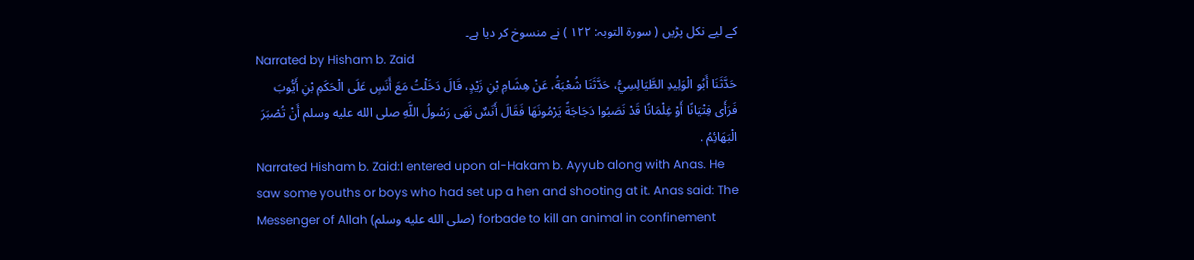کے لیے نکل پڑیں ( سورۃ التوبہ: ۱۲۲ ) نے منسوخ کر دیا ہے۔
Narrated by Hisham b. Zaid
حَدَّثَنَا أَبُو الْوَلِيدِ الطَّيَالِسِيُّ، حَدَّثَنَا شُعْبَةُ، عَنْ هِشَامِ بْنِ زَيْدٍ، قَالَ دَخَلْتُ مَعَ أَنَسٍ عَلَى الْحَكَمِ بْنِ أَيُّوبَ فَرَأَى فِتْيَانًا أَوْ غِلْمَانًا قَدْ نَصَبُوا دَجَاجَةً يَرْمُونَهَا فَقَالَ أَنَسٌ نَهَى رَسُولُ اللَّهِ صلى الله عليه وسلم أَنْ تُصْبَرَ الْبَهَائِمُ .
Narrated Hisham b. Zaid:I entered upon al-Hakam b. Ayyub along with Anas. He saw some youths or boys who had set up a hen and shooting at it. Anas said: The Messenger of Allah (صلى الله عليه وسلم) forbade to kill an animal in confinement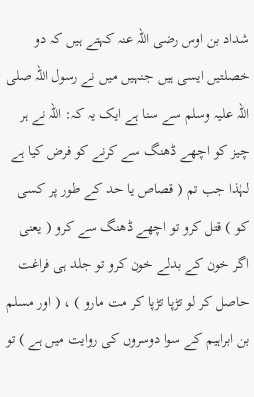شداد بن اوس رضی اللہ عنہ کہتے ہیں کہ دو خصلتیں ایسی ہیں جنہیں میں نے رسول اللہ صلی اللہ علیہ وسلم سے سنا ہے ایک یہ کہ: اللہ نے ہر چیز کو اچھے ڈھنگ سے کرنے کو فرض کیا ہے لہٰذا جب تم ( قصاص یا حد کے طور پر کسی کو ) قتل کرو تو اچھے ڈھنگ سے کرو ( یعنی اگر خون کے بدلے خون کرو تو جلد ہی فراغت حاصل کر لو تڑپا تڑپا کر مت مارو ) ، ( اور مسلم بن ابراہیم کے سوا دوسروں کی روایت میں ہے ) تو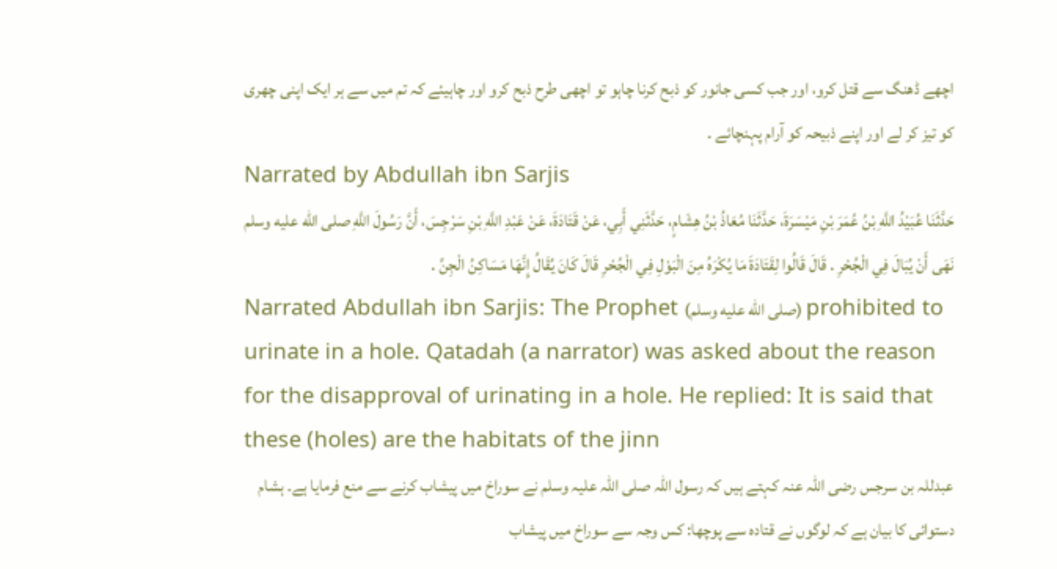اچھے ڈھنگ سے قتل کرو، اور جب کسی جانور کو ذبح کرنا چاہو تو اچھی طرح ذبح کرو اور چاہیئے کہ تم میں سے ہر ایک اپنی چھری کو تیز کر لے اور اپنے ذبیحہ کو آرام پہنچائے ۔
Narrated by Abdullah ibn Sarjis
حَدَّثَنَا عُبَيْدُ اللَّهِ بْنُ عُمَرَ بْنِ مَيْسَرَةَ، حَدَّثَنَا مُعَاذُ بْنُ هِشَامٍ، حَدَّثَنِي أَبِي، عَنْ قَتَادَةَ، عَنْ عَبْدِ اللَّهِ بْنِ سَرْجِسَ، أَنَّ رَسُولَ اللَّهِ صلى الله عليه وسلم نَهَى أَنْ يُبَالَ فِي الْجُحْرِ . قَالَ قَالُوا لِقَتَادَةَ مَا يُكْرَهُ مِنَ الْبَوْلِ فِي الْجُحْرِ قَالَ كَانَ يُقَالُ إِنَّهَا مَسَاكِنُ الْجِنِّ .
Narrated Abdullah ibn Sarjis: The Prophet (صلى الله عليه وسلم) prohibited to urinate in a hole. Qatadah (a narrator) was asked about the reason for the disapproval of urinating in a hole. He replied: It is said that these (holes) are the habitats of the jinn
عبدللہ بن سرجس رضی اللہ عنہ کہتے ہیں کہ رسول اللہ صلی اللہ علیہ وسلم نے سوراخ میں پیشاب کرنے سے منع فرمایا ہے۔ ہشام دستوائی کا بیان ہے کہ لوگوں نے قتادہ سے پوچھا: کس وجہ سے سوراخ میں پیشاب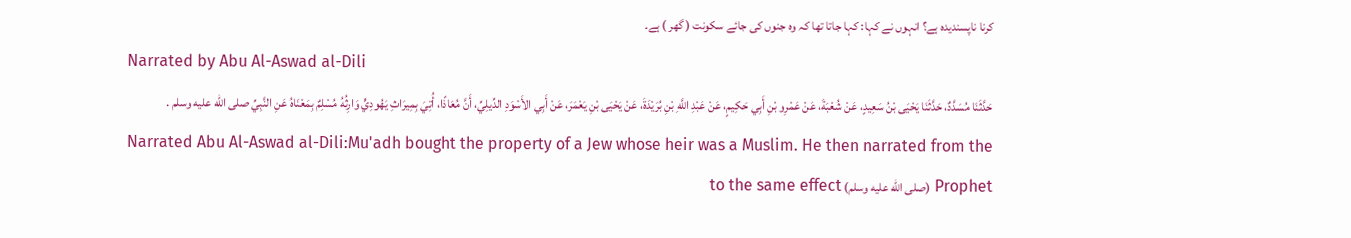کرنا ناپسندیدہ ہے؟ انہوں نے کہا: کہا جاتا تھا کہ وہ جنوں کی جائے سکونت ( گھر ) ہے۔
Narrated by Abu Al-Aswad al-Dili
حَدَّثَنَا مُسَدَّدٌ، حَدَّثَنَا يَحْيَى بْنُ سَعِيدٍ، عَنْ شُعْبَةَ، عَنْ عَمْرِو بْنِ أَبِي حَكِيمٍ، عَنْ عَبْدِ اللَّهِ بْنِ بُرَيْدَةَ، عَنْ يَحْيَى بْنِ يَعْمَرَ، عَنْ أَبِي الأَسْوَدِ الدِّيلِيِّ، أَنَّ مُعَاذًا، أُتِيَ بِمِيرَاثِ يَهُودِيٍّ وَارِثُهُ مُسْلِمٌ بِمَعْنَاهُ عَنِ النَّبِيِّ صلى الله عليه وسلم .
Narrated Abu Al-Aswad al-Dili:Mu'adh bought the property of a Jew whose heir was a Muslim. He then narrated from the Prophet (صلى الله عليه وسلم) to the same effect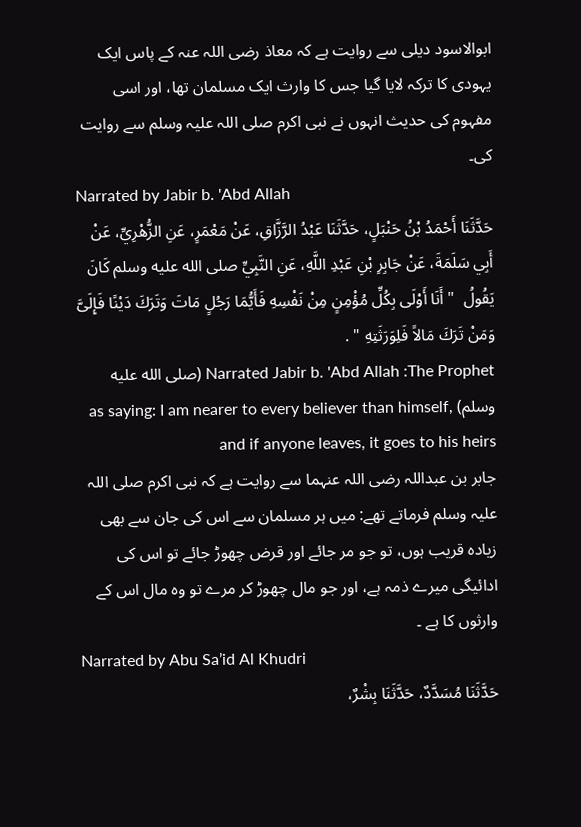ابوالاسود دیلی سے روایت ہے کہ معاذ رضی اللہ عنہ کے پاس ایک یہودی کا ترکہ لایا گیا جس کا وارث ایک مسلمان تھا، اور اسی مفہوم کی حدیث انہوں نے نبی اکرم صلی اللہ علیہ وسلم سے روایت کی۔
Narrated by Jabir b. 'Abd Allah
حَدَّثَنَا أَحْمَدُ بْنُ حَنْبَلٍ، حَدَّثَنَا عَبْدُ الرَّزَّاقِ، عَنْ مَعْمَرٍ، عَنِ الزُّهْرِيِّ، عَنْ أَبِي سَلَمَةَ، عَنْ جَابِرِ بْنِ عَبْدِ اللَّهِ، عَنِ النَّبِيِّ صلى الله عليه وسلم كَانَ يَقُولُ  " أَنَا أَوْلَى بِكُلِّ مُؤْمِنٍ مِنْ نَفْسِهِ فَأَيُّمَا رَجُلٍ مَاتَ وَتَرَكَ دَيْنًا فَإِلَىَّ وَمَنْ تَرَكَ مَالاً فَلِوَرَثَتِهِ " .
Narrated Jabir b. 'Abd Allah :The Prophet (صلى الله عليه وسلم) as saying: I am nearer to every believer than himself, and if anyone leaves, it goes to his heirs
جابر بن عبداللہ رضی اللہ عنہما سے روایت ہے کہ نبی اکرم صلی اللہ علیہ وسلم فرماتے تھے: میں ہر مسلمان سے اس کی جان سے بھی زیادہ قریب ہوں، تو جو مر جائے اور قرض چھوڑ جائے تو اس کی ادائیگی میرے ذمہ ہے، اور جو مال چھوڑ کر مرے تو وہ مال اس کے وارثوں کا ہے ۔
Narrated by Abu Sa’id Al Khudri
حَدَّثَنَا مُسَدَّدٌ، حَدَّثَنَا بِشْرٌ،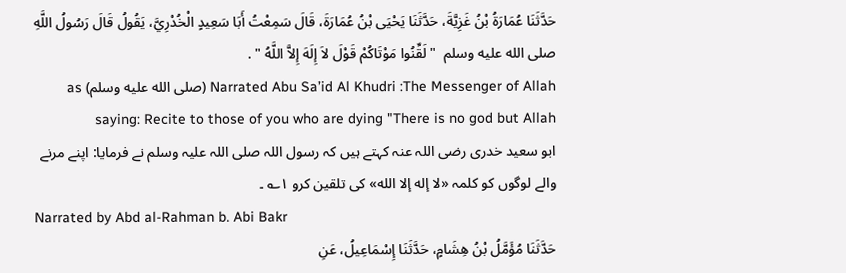حَدَّثَنَا عُمَارَةُ بْنُ غَزِيَّةَ، حَدَّثَنَا يَحْيَى بْنُ عُمَارَةَ، قَالَ سَمِعْتُ أَبَا سَعِيدٍ الْخُدْرِيَّ، يَقُولُ قَالَ رَسُولُ اللَّهِ صلى الله عليه وسلم  " لَقِّنُوا مَوْتَاكُمْ قَوْلَ لاَ إِلَهَ إِلاَّ اللَّهُ " .
Narrated Abu Sa’id Al Khudri :The Messenger of Allah (صلى الله عليه وسلم) as saying: Recite to those of you who are dying "There is no god but Allah
ابو سعید خدری رضی اللہ عنہ کہتے ہیں کہ رسول اللہ صلی اللہ علیہ وسلم نے فرمایا: اپنے مرنے والے لوگوں کو کلمہ «لا إله إلا الله» کی تلقین کرو ۱؎ ۔
Narrated by Abd al-Rahman b. Abi Bakr
حَدَّثَنَا مُؤَمَّلُ بْنُ هِشَامٍ، حَدَّثَنَا إِسْمَاعِيلُ، عَنِ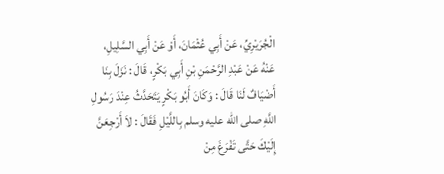الْجُرَيْرِيِّ، عَنْ أَبِي عُثْمَانَ، أَوْ عَنْ أَبِي السَّلِيلِ، عَنْهُ عَنْ عَبْدِ الرَّحْمَنِ بْنِ أَبِي بَكْرٍ، قَالَ : نَزَلَ بِنَا أَضْيَافٌ لَنَا قَالَ : وَكَانَ أَبُو بَكْرٍ يَتَحَدَّثُ عِنْدَ رَسُولِ اللَّهِ صلى الله عليه وسلم بِاللَّيْلِ فَقَالَ : لاَ أَرْجِعَنَّ إِلَيْكَ حَتَّى تَفْرَغَ مِنْ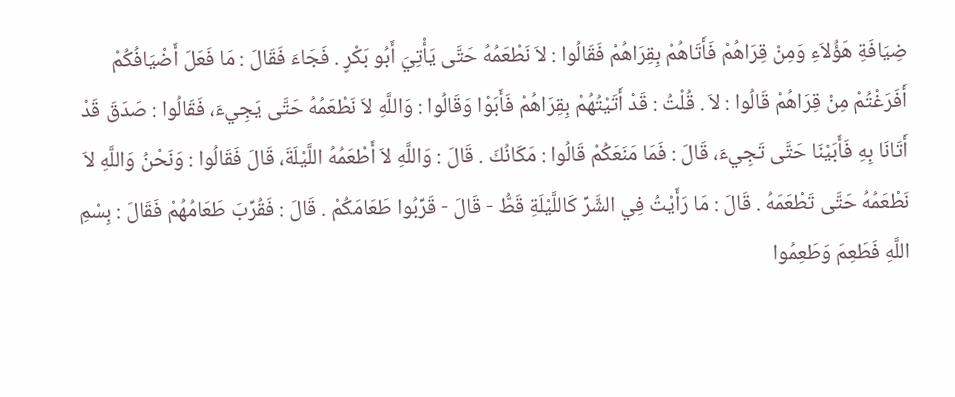ضِيَافَةِ هَؤُلاَءِ وَمِنْ قِرَاهُمْ فَأَتَاهُمْ بِقِرَاهُمْ فَقَالُوا : لاَ نَطْعَمُهُ حَتَّى يَأْتِيَ أَبُو بَكْرٍ . فَجَاءَ فَقَالَ : مَا فَعَلَ أَضْيَافُكُمْ أَفَرَغْتُمْ مِنْ قِرَاهُمْ قَالُوا : لاَ . قُلْتُ : قَدْ أَتَيْتُهُمْ بِقِرَاهُمْ فَأَبَوْا وَقَالُوا : وَاللَّهِ لاَ نَطْعَمُهُ حَتَّى يَجِيءَ، فَقَالُوا : صَدَقَ قَدْ أَتَانَا بِهِ فَأَبَيْنَا حَتَّى تَجِيءَ، قَالَ : فَمَا مَنَعَكُمْ قَالُوا : مَكَانُكَ . قَالَ : وَاللَّهِ لاَ أَطْعَمُهُ اللَّيْلَةَ، قَالَ فَقَالُوا : وَنَحْنُ وَاللَّهِ لاَ نَطْعَمُهُ حَتَّى تَطْعَمَهُ . قَالَ : مَا رَأَيْتُ فِي الشَّرِّ كَاللَّيْلَةِ قَطُّ - قَالَ - قَرِّبُوا طَعَامَكُمْ . قَالَ : فَقُرِّبَ طَعَامُهُمْ فَقَالَ : بِسْمِ اللَّهِ فَطَعِمَ وَطَعِمُوا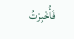فَأُخْبِرْتُ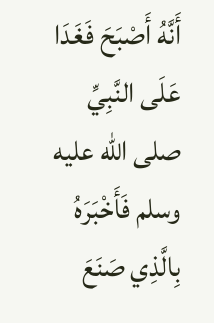أَنَّهُ أَصْبَحَ فَغَدَا عَلَى النَّبِيِّ صلى الله عليه وسلم فَأَخْبَرَهُ بِالَّذِي صَنَعَ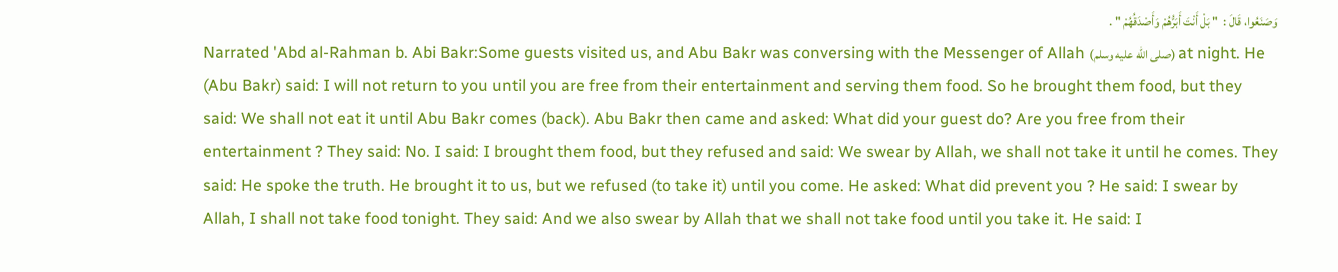وَصَنَعُوا، قَالَ :  " بَلْ أَنْتَ أَبَرُّهُمْ وَأَصْدَقُهُمْ " .
Narrated 'Abd al-Rahman b. Abi Bakr:Some guests visited us, and Abu Bakr was conversing with the Messenger of Allah (صلى الله عليه وسلم) at night. He (Abu Bakr) said: I will not return to you until you are free from their entertainment and serving them food. So he brought them food, but they said: We shall not eat it until Abu Bakr comes (back). Abu Bakr then came and asked: What did your guest do? Are you free from their entertainment ? They said: No. I said: I brought them food, but they refused and said: We swear by Allah, we shall not take it until he comes. They said: He spoke the truth. He brought it to us, but we refused (to take it) until you come. He asked: What did prevent you ? He said: I swear by Allah, I shall not take food tonight. They said: And we also swear by Allah that we shall not take food until you take it. He said: I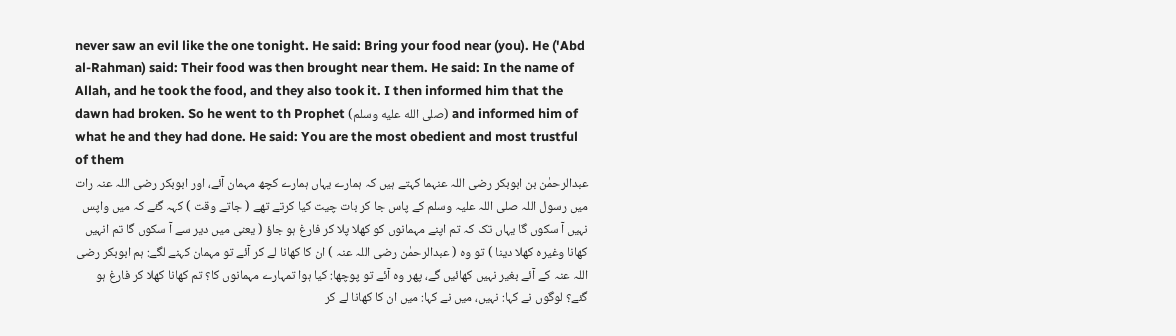never saw an evil like the one tonight. He said: Bring your food near (you). He ('Abd al-Rahman) said: Their food was then brought near them. He said: In the name of Allah, and he took the food, and they also took it. I then informed him that the dawn had broken. So he went to th Prophet (صلى الله عليه وسلم) and informed him of what he and they had done. He said: You are the most obedient and most trustful of them
عبدالرحمٰن بن ابوبکر رضی اللہ عنہما کہتے ہیں کہ ہمارے یہاں ہمارے کچھ مہمان آئے، اور ابوبکر رضی اللہ عنہ رات میں رسول اللہ صلی اللہ علیہ وسلم کے پاس جا کر بات چیت کیا کرتے تھے ( جاتے وقت ) کہہ گئے کہ میں واپس نہیں آ سکوں گا یہاں تک کہ تم اپنے مہمانوں کو کھلا پلا کر فارغ ہو جاؤ ( یعنی میں دیر سے آ سکوں گا تم انہیں کھانا وغیرہ کھلا دینا ) تو وہ ( عبدالرحمٰن رضی اللہ عنہ ) ان کا کھانا لے کر آئے تو مہمان کہنے لگے: ہم ابوبکر رضی اللہ عنہ کے آئے بغیر نہیں کھائیں گے، پھر وہ آئے تو پوچھا: کیا ہوا تمہارے مہمانوں کا؟ تم کھانا کھلا کر فارغ ہو گئے؟ لوگوں نے کہا: نہیں، میں نے کہا: میں ان کا کھانا لے کر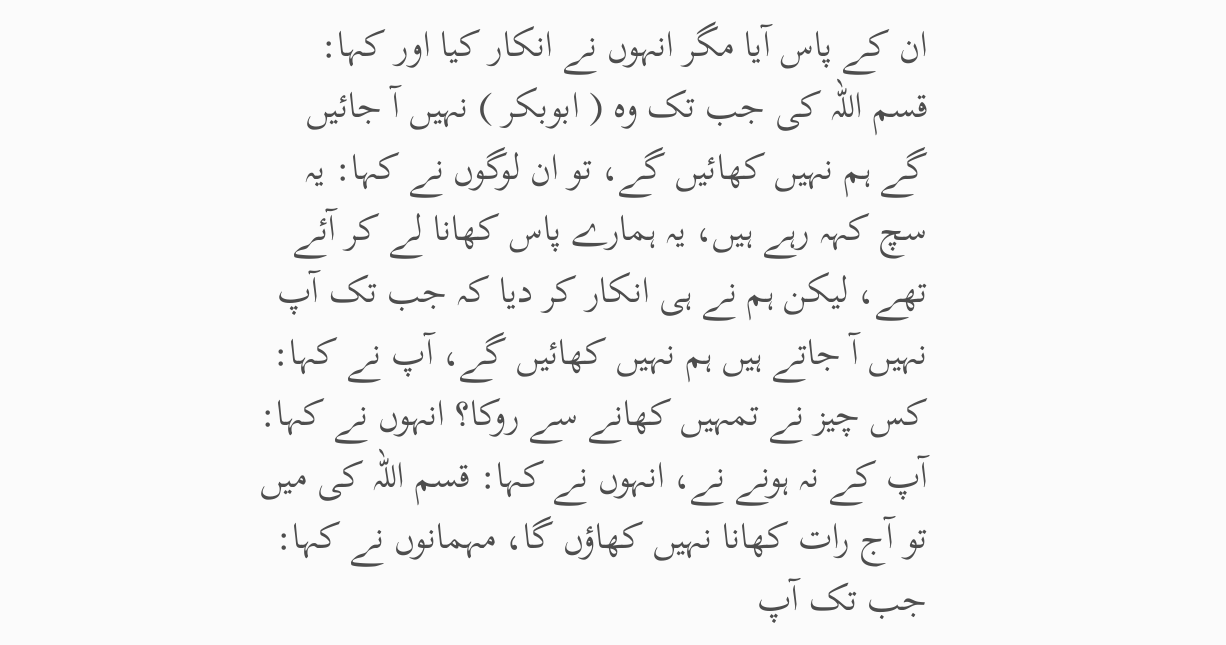ان کے پاس آیا مگر انہوں نے انکار کیا اور کہا: قسم اللہ کی جب تک وہ ( ابوبکر ) نہیں آ جائیں گے ہم نہیں کھائیں گے، تو ان لوگوں نے کہا: یہ سچ کہہ رہے ہیں، یہ ہمارے پاس کھانا لے کر آئے تھے، لیکن ہم نے ہی انکار کر دیا کہ جب تک آپ نہیں آ جاتے ہیں ہم نہیں کھائیں گے، آپ نے کہا: کس چیز نے تمہیں کھانے سے روکا؟ انہوں نے کہا: آپ کے نہ ہونے نے، انہوں نے کہا: قسم اللہ کی میں تو آج رات کھانا نہیں کھاؤں گا، مہمانوں نے کہا: جب تک آپ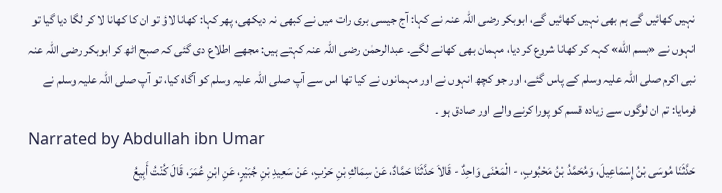نہیں کھائیں گے ہم بھی نہیں کھائیں گے، ابوبکر رضی اللہ عنہ نے کہا: آج جیسی بری رات میں نے کبھی نہ دیکھی، پھر کہا: کھانا لاؤ تو ان کا کھانا لا کر لگا دیا گیا تو انہوں نے «بسم الله» کہہ کر کھانا شروع کر دیا، مہمان بھی کھانے لگے۔ عبدالرحمٰن رضی اللہ عنہ کہتے ہیں: مجھے اطلاع دی گئی کہ صبح اٹھ کر ابوبکر رضی اللہ عنہ نبی اکرم صلی اللہ علیہ وسلم کے پاس گئے، اور جو کچھ انہوں نے اور مہمانوں نے کیا تھا اس سے آپ صلی اللہ علیہ وسلم کو آگاہ کیا، تو آپ صلی اللہ علیہ وسلم نے فرمایا: تم ان لوگوں سے زیادہ قسم کو پورا کرنے والے اور صادق ہو ۔
Narrated by Abdullah ibn Umar
حَدَّثَنَا مُوسَى بْنُ إِسْمَاعِيلَ، وَمُحَمَّدُ بْنُ مَحْبُوبٍ، - الْمَعْنَى وَاحِدٌ - قَالاَ حَدَّثَنَا حَمَّادٌ، عَنْ سِمَاكِ بْنِ حَرْبٍ، عَنْ سَعِيدِ بْنِ جُبَيْرٍ، عَنِ ابْنِ عُمَرَ، قَالَ كُنْتُ أَبِيعُ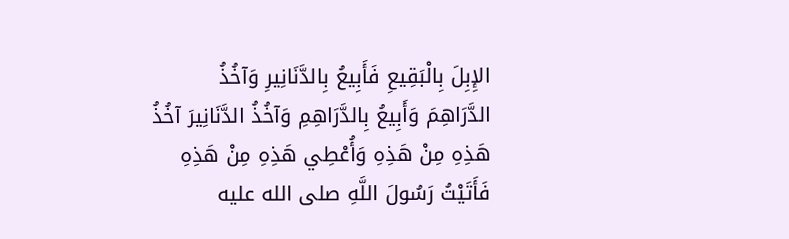الإِبِلَ بِالْبَقِيعِ فَأَبِيعُ بِالدَّنَانِيرِ وَآخُذُ الدَّرَاهِمَ وَأَبِيعُ بِالدَّرَاهِمِ وَآخُذُ الدَّنَانِيرَ آخُذُ هَذِهِ مِنْ هَذِهِ وَأُعْطِي هَذِهِ مِنْ هَذِهِ فَأَتَيْتُ رَسُولَ اللَّهِ صلى الله عليه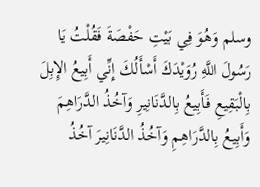وسلم وَهُوَ فِي بَيْتِ حَفْصَةَ فَقُلْتُ يَا رَسُولَ اللَّهِ رُوَيْدَكَ أَسْأَلُكَ إِنِّي أَبِيعُ الإِبِلَ بِالْبَقِيعِ فَأَبِيعُ بِالدَّنَانِيرِ وَآخُذُ الدَّرَاهِمَ وَأَبِيعُ بِالدَّرَاهِمِ وَآخُذُ الدَّنَانِيرَ آخُذُ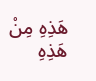هَذِهِ مِنْ هَذِهِ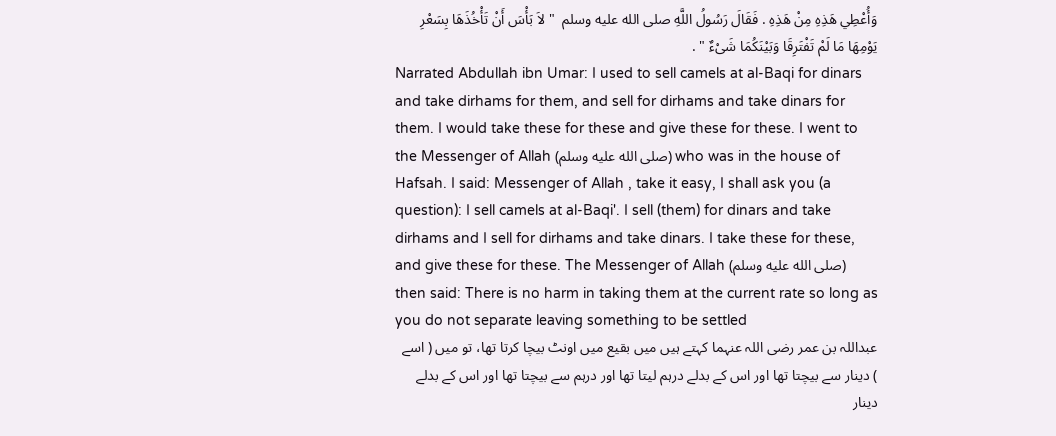وَأُعْطِي هَذِهِ مِنْ هَذِهِ . فَقَالَ رَسُولُ اللَّهِ صلى الله عليه وسلم  " لاَ بَأْسَ أَنْ تَأْخُذَهَا بِسَعْرِ يَوْمِهَا مَا لَمْ تَفْتَرِقَا وَبَيْنَكُمَا شَىْءٌ " .
Narrated Abdullah ibn Umar: I used to sell camels at al-Baqi for dinars and take dirhams for them, and sell for dirhams and take dinars for them. I would take these for these and give these for these. I went to the Messenger of Allah (صلى الله عليه وسلم) who was in the house of Hafsah. I said: Messenger of Allah , take it easy, I shall ask you (a question): I sell camels at al-Baqi'. I sell (them) for dinars and take dirhams and I sell for dirhams and take dinars. I take these for these, and give these for these. The Messenger of Allah (صلى الله عليه وسلم) then said: There is no harm in taking them at the current rate so long as you do not separate leaving something to be settled
عبداللہ بن عمر رضی اللہ عنہما کہتے ہیں میں بقیع میں اونٹ بیچا کرتا تھا، تو میں ( اسے ) دینار سے بیچتا تھا اور اس کے بدلے درہم لیتا تھا اور درہم سے بیچتا تھا اور اس کے بدلے دینار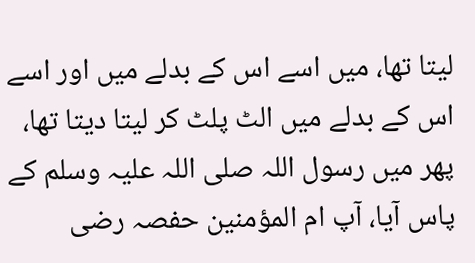لیتا تھا، میں اسے اس کے بدلے میں اور اسے اس کے بدلے میں الٹ پلٹ کر لیتا دیتا تھا، پھر میں رسول اللہ صلی اللہ علیہ وسلم کے پاس آیا، آپ ام المؤمنین حفصہ رضی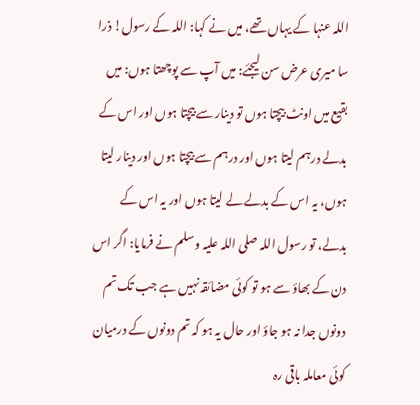اللہ عنہا کے یہاں تھے، میں نے کہا: اللہ کے رسول! ذرا سا میری عرض سن لیجئے: میں آپ سے پوچھتا ہوں: میں بقیع میں اونٹ بیچتا ہوں تو دینار سے بیچتا ہوں اور اس کے بدلے درہم لیتا ہوں اور درہم سے بیچتا ہوں اور دینار لیتا ہوں، یہ اس کے بدلے لے لیتا ہوں اور یہ اس کے بدلے، تو رسول اللہ صلی اللہ علیہ وسلم نے فرمایا: اگر اس دن کے بھاؤ سے ہو تو کوئی مضائقہ نہیں ہے جب تک تم دونوں جدا نہ ہو جاؤ اور حال یہ ہو کہ تم دونوں کے درمیان کوئی معاملہ باقی رہ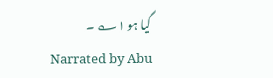گیا ہو ۱؎ ۔
Narrated by Abu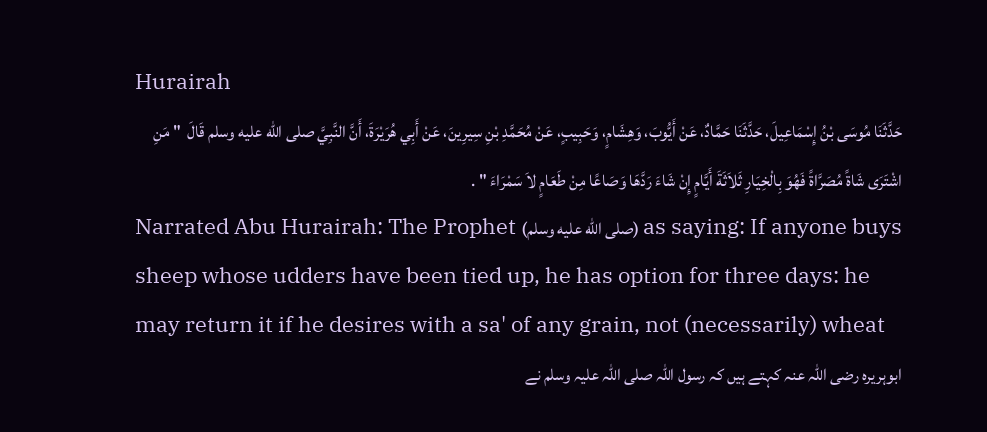Hurairah
حَدَّثَنَا مُوسَى بْنُ إِسْمَاعِيلَ، حَدَّثَنَا حَمَّادٌ، عَنْ أَيُّوبَ، وَهِشَامٍ، وَحَبِيبٍ، عَنْ مُحَمَّدِ بْنِ سِيرِينَ، عَنْ أَبِي هُرَيْرَةَ، أَنَّ النَّبِيَّ صلى الله عليه وسلم قَالَ  " مَنِ اشْتَرَى شَاةً مُصَرَّاةً فَهُوَ بِالْخِيَارِ ثَلاَثَةَ أَيَّامٍ إِنْ شَاءَ رَدَّهَا وَصَاعًا مِنْ طَعَامٍ لاَ سَمْرَاءَ " .
Narrated Abu Hurairah: The Prophet (صلى الله عليه وسلم) as saying: If anyone buys sheep whose udders have been tied up, he has option for three days: he may return it if he desires with a sa' of any grain, not (necessarily) wheat
ابوہریرہ رضی اللہ عنہ کہتے ہیں کہ رسول اللہ صلی اللہ علیہ وسلم نے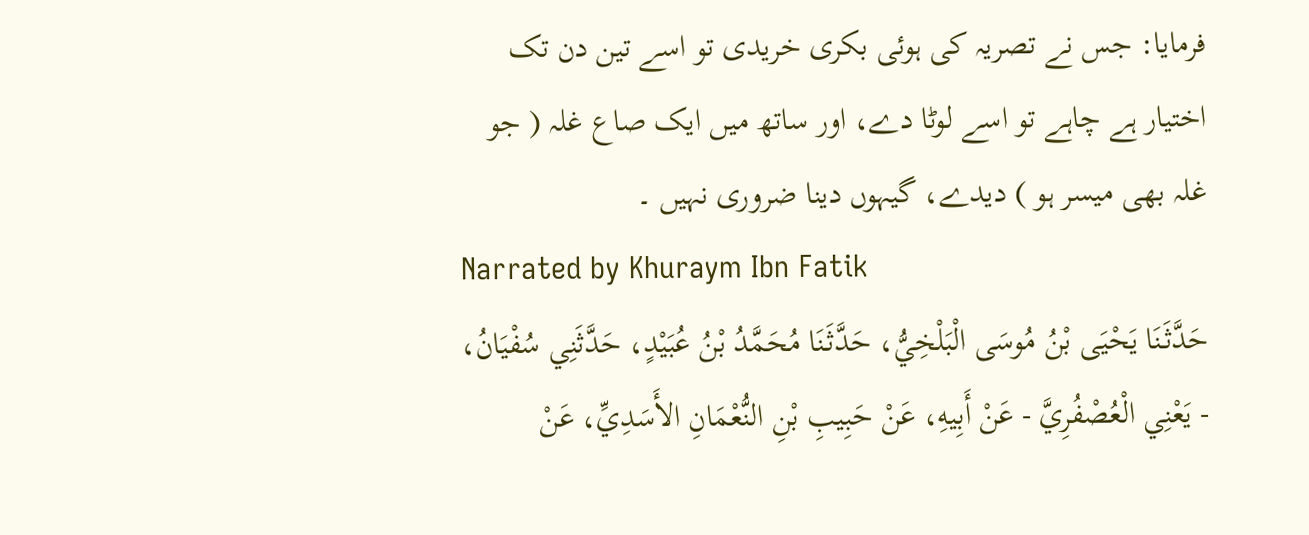فرمایا: جس نے تصریہ کی ہوئی بکری خریدی تو اسے تین دن تک اختیار ہے چاہے تو اسے لوٹا دے، اور ساتھ میں ایک صاع غلہ ( جو غلہ بھی میسر ہو ) دیدے، گیہوں دینا ضروری نہیں ۔
Narrated by Khuraym Ibn Fatik
حَدَّثَنَا يَحْيَى بْنُ مُوسَى الْبَلْخِيُّ، حَدَّثَنَا مُحَمَّدُ بْنُ عُبَيْدٍ، حَدَّثَنِي سُفْيَانُ، - يَعْنِي الْعُصْفُرِيَّ - عَنْ أَبِيهِ، عَنْ حَبِيبِ بْنِ النُّعْمَانِ الأَسَدِيِّ، عَنْ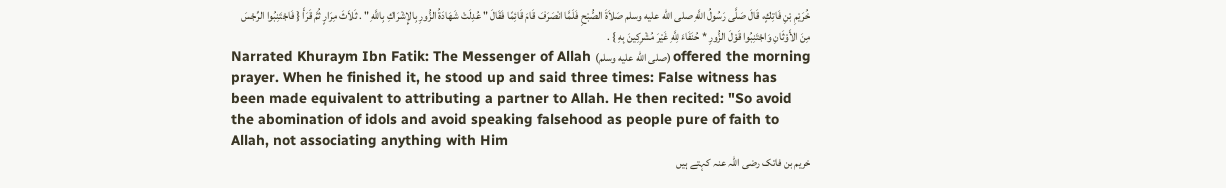خُرَيْمِ بْنِ فَاتِكٍ، قَالَ صَلَّى رَسُولُ اللَّهِ صلى الله عليه وسلم صَلاَةَ الصُّبْحِ فَلَمَّا انْصَرَفَ قَامَ قَائِمًا فَقَالَ " عُدِلَتْ شَهَادَةُ الزُّورِ بِالإِشْرَاكِ بِاللَّهِ " . ثَلاَثَ مِرَارٍ ثُمَّ قَرَأَ { فَاجْتَنِبُوا الرِّجْسَ مِنَ الأَوْثَانِ وَاجْتَنِبُوا قَوْلَ الزُّورِ * حُنَفَاءَ لِلَّهِ غَيْرَ مُشْرِكِينَ بِهِ } .
Narrated Khuraym Ibn Fatik: The Messenger of Allah (صلى الله عليه وسلم) offered the morning prayer. When he finished it, he stood up and said three times: False witness has been made equivalent to attributing a partner to Allah. He then recited: "So avoid the abomination of idols and avoid speaking falsehood as people pure of faith to Allah, not associating anything with Him
خریم بن فاتک رضی اللہ عنہ کہتے ہیں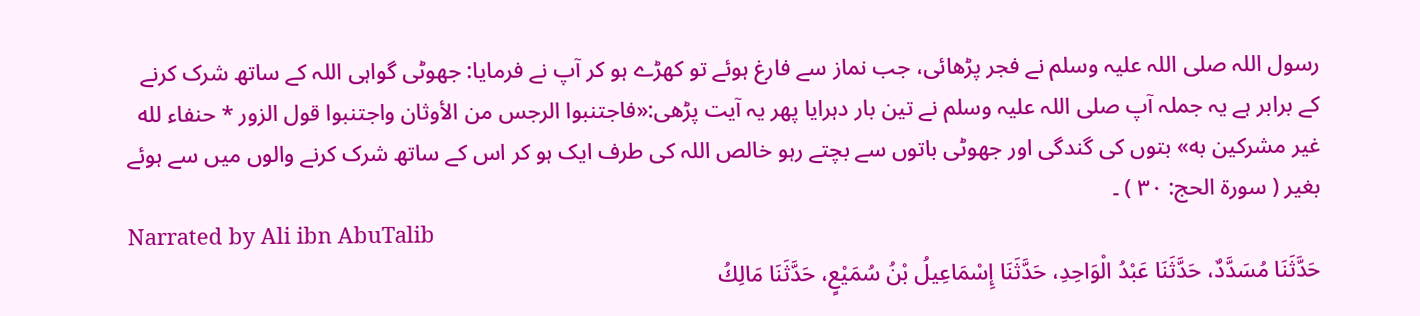رسول اللہ صلی اللہ علیہ وسلم نے فجر پڑھائی، جب نماز سے فارغ ہوئے تو کھڑے ہو کر آپ نے فرمایا: جھوٹی گواہی اللہ کے ساتھ شرک کرنے کے برابر ہے یہ جملہ آپ صلی اللہ علیہ وسلم نے تین بار دہرایا پھر یہ آیت پڑھی:«فاجتنبوا الرجس من الأوثان واجتنبوا قول الزور * حنفاء لله غير مشركين به» بتوں کی گندگی اور جھوٹی باتوں سے بچتے رہو خالص اللہ کی طرف ایک ہو کر اس کے ساتھ شرک کرنے والوں میں سے ہوئے بغیر ( سورۃ الحج: ۳۰ ) ۔
Narrated by Ali ibn AbuTalib
حَدَّثَنَا مُسَدَّدٌ، حَدَّثَنَا عَبْدُ الْوَاحِدِ، حَدَّثَنَا إِسْمَاعِيلُ بْنُ سُمَيْعٍ، حَدَّثَنَا مَالِكُ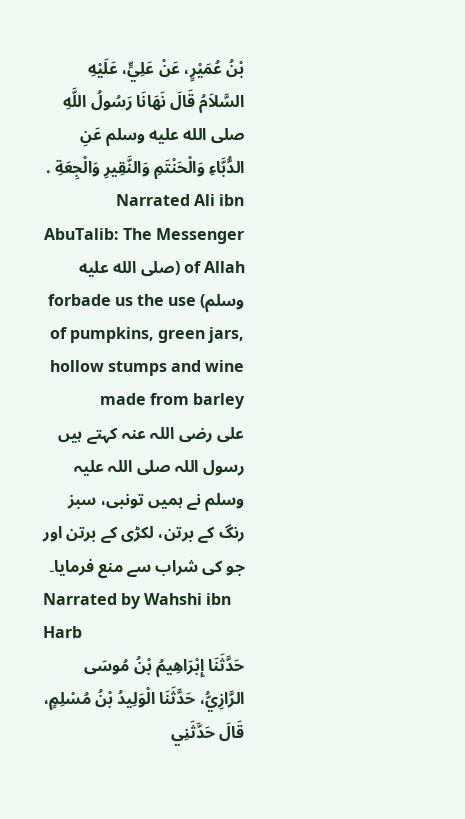بْنُ عُمَيْرٍ، عَنْ عَلِيٍّ، عَلَيْهِ السَّلاَمُ قَالَ نَهَانَا رَسُولُ اللَّهِ صلى الله عليه وسلم عَنِ الدُّبَّاءِ وَالْحَنْتَمِ وَالنَّقِيرِ وَالْجِعَةِ .
Narrated Ali ibn AbuTalib: The Messenger of Allah (صلى الله عليه وسلم) forbade us the use of pumpkins, green jars, hollow stumps and wine made from barley
علی رضی اللہ عنہ کہتے ہیں رسول اللہ صلی اللہ علیہ وسلم نے ہمیں تونبی، سبز رنگ کے برتن، لکڑی کے برتن اور جو کی شراب سے منع فرمایا۔
Narrated by Wahshi ibn Harb
حَدَّثَنَا إِبْرَاهِيمُ بْنُ مُوسَى الرَّازِيُّ، حَدَّثَنَا الْوَلِيدُ بْنُ مُسْلِمٍ، قَالَ حَدَّثَنِي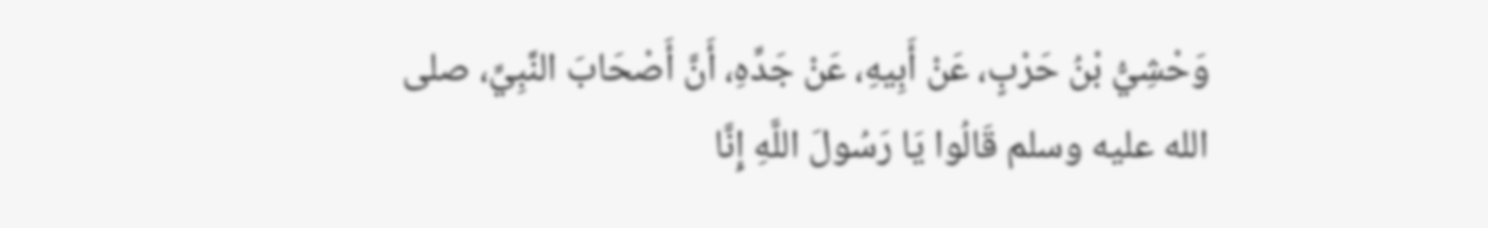وَحْشِيُّ بْنُ حَرْبٍ، عَنْ أَبِيهِ، عَنْ جَدِّهِ، أَنَّ أَصْحَابَ النَّبِيِّ، صلى الله عليه وسلم قَالُوا يَا رَسُولَ اللَّهِ إِنَّا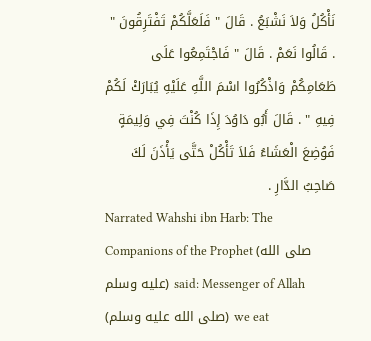نَأْكُلُ وَلاَ نَشْبَعُ . قَالَ " فَلَعَلَّكُمْ تَفْتَرِقُونَ " . قَالُوا نَعَمْ . قَالَ " فَاجْتَمِعُوا عَلَى طَعَامِكُمْ وَاذْكُرُوا اسْمَ اللَّهِ عَلَيْهِ يُبَارَكْ لَكُمْ فِيهِ " . قَالَ أَبُو دَاوُدَ إِذَا كُنْتَ فِي وَلِيمَةٍ فَوُضِعَ الْعَشَاءُ فَلاَ تَأْكُلْ حَتَّى يَأْذَنَ لَكَ صَاحِبُ الدَّارِ .
Narrated Wahshi ibn Harb: The Companions of the Prophet (صلى الله عليه وسلم) said: Messenger of Allah (صلى الله عليه وسلم) we eat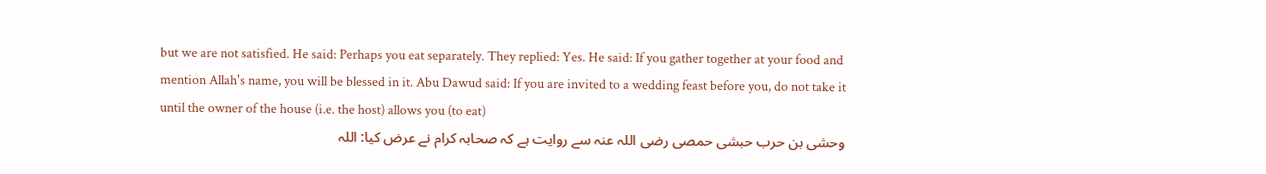but we are not satisfied. He said: Perhaps you eat separately. They replied: Yes. He said: If you gather together at your food and mention Allah's name, you will be blessed in it. Abu Dawud said: If you are invited to a wedding feast before you, do not take it until the owner of the house (i.e. the host) allows you (to eat)
وحشی بن حرب حبشی حمصی رضی اللہ عنہ سے روایت ہے کہ صحابہ کرام نے عرض کیا: اللہ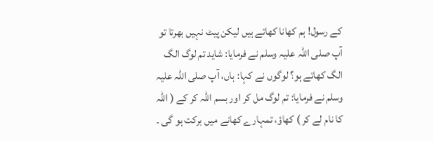کے رسول! ہم کھانا کھاتے ہیں لیکن پیٹ نہیں بھرتا تو آپ صلی اللہ علیہ وسلم نے فرمایا: شاید تم لوگ الگ الگ کھاتے ہو؟ لوگوں نے کہا: ہاں، آپ صلی اللہ علیہ وسلم نے فرمایا: تم لوگ مل کر اور بسم اللہ کر کے ( اللہ کا نام لے کر ) کھاؤ، تمہارے کھانے میں برکت ہو گی ۔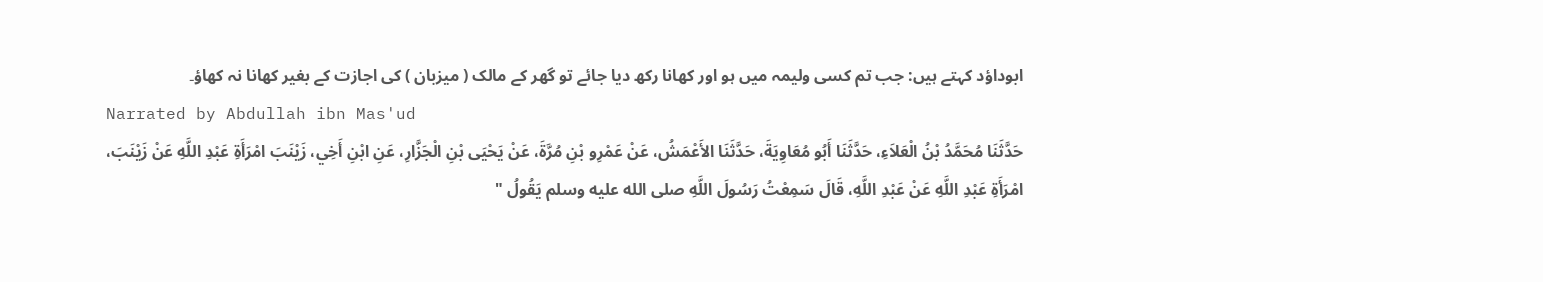ابوداؤد کہتے ہیں: جب تم کسی ولیمہ میں ہو اور کھانا رکھ دیا جائے تو گھر کے مالک ( میزبان ) کی اجازت کے بغیر کھانا نہ کھاؤ۔
Narrated by Abdullah ibn Mas'ud
حَدَّثَنَا مُحَمَّدُ بْنُ الْعَلاَءِ، حَدَّثَنَا أَبُو مُعَاوِيَةَ، حَدَّثَنَا الأَعْمَشُ، عَنْ عَمْرِو بْنِ مُرَّةَ، عَنْ يَحْيَى بْنِ الْجَزَّارِ، عَنِ ابْنِ أَخِي، زَيْنَبَ امْرَأَةِ عَبْدِ اللَّهِ عَنْ زَيْنَبَ، امْرَأَةِ عَبْدِ اللَّهِ عَنْ عَبْدِ اللَّهِ، قَالَ سَمِعْتُ رَسُولَ اللَّهِ صلى الله عليه وسلم يَقُولُ "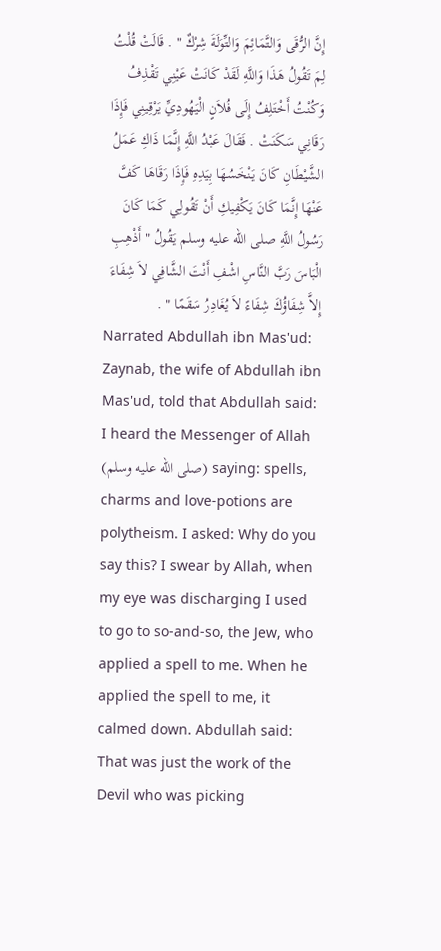إِنَّ الرُّقَى وَالتَّمَائِمَ وَالتِّوَلَةَ شِرْكٌ " . قَالَتْ قُلْتُ لِمَ تَقُولُ هَذَا وَاللَّهِ لَقَدْ كَانَتْ عَيْنِي تَقْذِفُ وَكُنْتُ أَخْتَلِفُ إِلَى فُلاَنٍ الْيَهُودِيِّ يَرْقِينِي فَإِذَا رَقَانِي سَكَنَتْ . فَقَالَ عَبْدُ اللَّهِ إِنَّمَا ذَاكِ عَمَلُ الشَّيْطَانِ كَانَ يَنْخَسُهَا بِيَدِهِ فَإِذَا رَقَاهَا كَفَّ عَنْهَا إِنَّمَا كَانَ يَكْفِيكِ أَنْ تَقُولِي كَمَا كَانَ رَسُولُ اللَّهِ صلى الله عليه وسلم يَقُولُ " أَذْهِبِ الْبَاسَ رَبَّ النَّاسِ اشْفِ أَنْتَ الشَّافِي لاَ شِفَاءَ إِلاَّ شِفَاؤُكَ شِفَاءً لاَ يُغَادِرُ سَقَمًا " .
Narrated Abdullah ibn Mas'ud: Zaynab, the wife of Abdullah ibn Mas'ud, told that Abdullah said: I heard the Messenger of Allah (صلى الله عليه وسلم) saying: spells, charms and love-potions are polytheism. I asked: Why do you say this? I swear by Allah, when my eye was discharging I used to go to so-and-so, the Jew, who applied a spell to me. When he applied the spell to me, it calmed down. Abdullah said: That was just the work of the Devil who was picking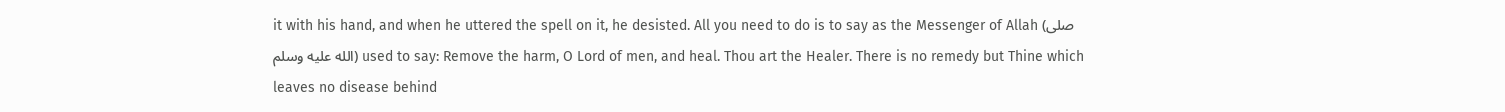it with his hand, and when he uttered the spell on it, he desisted. All you need to do is to say as the Messenger of Allah (صلى الله عليه وسلم) used to say: Remove the harm, O Lord of men, and heal. Thou art the Healer. There is no remedy but Thine which leaves no disease behind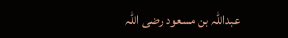عبداللہ بن مسعود رضی اللہ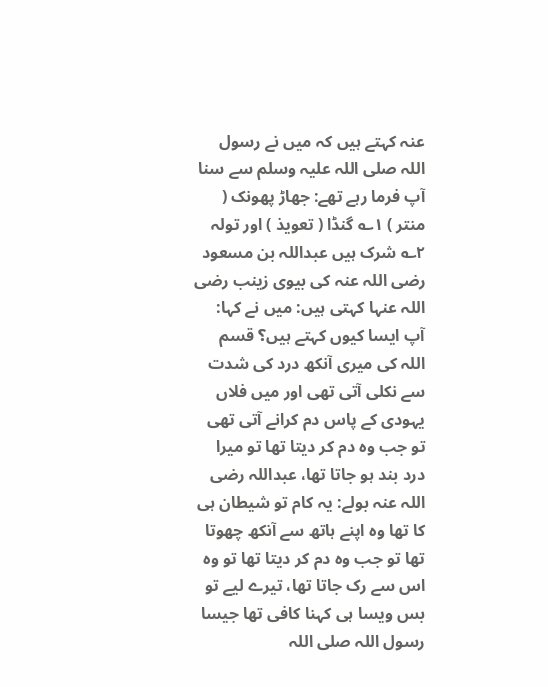عنہ کہتے ہیں کہ میں نے رسول اللہ صلی اللہ علیہ وسلم سے سنا آپ فرما رہے تھے: جھاڑ پھونک ( منتر ) ۱؎ گنڈا ( تعویذ ) اور تولہ ۲؎ شرک ہیں عبداللہ بن مسعود رضی اللہ عنہ کی بیوی زینب رضی اللہ عنہا کہتی ہیں: میں نے کہا: آپ ایسا کیوں کہتے ہیں؟ قسم اللہ کی میری آنکھ درد کی شدت سے نکلی آتی تھی اور میں فلاں یہودی کے پاس دم کرانے آتی تھی تو جب وہ دم کر دیتا تھا تو میرا درد بند ہو جاتا تھا، عبداللہ رضی اللہ عنہ بولے: یہ کام تو شیطان ہی کا تھا وہ اپنے ہاتھ سے آنکھ چھوتا تھا تو جب وہ دم کر دیتا تھا تو وہ اس سے رک جاتا تھا، تیرے لیے تو بس ویسا ہی کہنا کافی تھا جیسا رسول اللہ صلی اللہ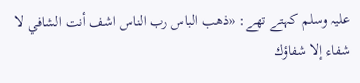علیہ وسلم کہتے تھے: «ذهب الباس رب الناس اشف أنت الشافي لا شفاء إلا شفاؤك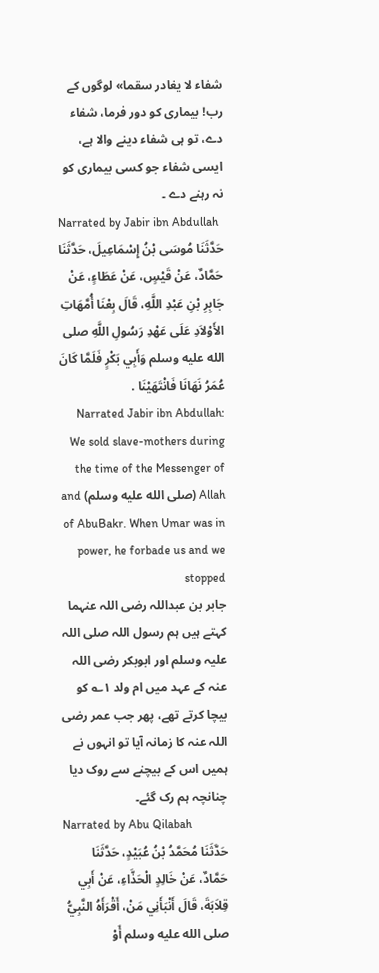شفاء لا يغادر سقما» لوگوں کے رب! بیماری کو دور فرما، شفاء دے، تو ہی شفاء دینے والا ہے، ایسی شفاء جو کسی بیماری کو نہ رہنے دے ۔
Narrated by Jabir ibn Abdullah
حَدَّثَنَا مُوسَى بْنُ إِسْمَاعِيلَ، حَدَّثَنَا حَمَّادٌ، عَنْ قَيْسٍ، عَنْ عَطَاءٍ، عَنْ جَابِرِ بْنِ عَبْدِ اللَّهِ، قَالَ بِعْنَا أُمَّهَاتِ الأَوْلاَدِ عَلَى عَهْدِ رَسُولِ اللَّهِ صلى الله عليه وسلم وَأَبِي بَكْرٍ فَلَمَّا كَانَ عُمَرُ نَهَانَا فَانْتَهَيْنَا .
Narrated Jabir ibn Abdullah: We sold slave-mothers during the time of the Messenger of Allah (صلى الله عليه وسلم) and of AbuBakr. When Umar was in power, he forbade us and we stopped
جابر بن عبداللہ رضی اللہ عنہما کہتے ہیں ہم رسول اللہ صلی اللہ علیہ وسلم اور ابوبکر رضی اللہ عنہ کے عہد میں ام ولد ۱؎ کو بیچا کرتے تھے، پھر جب عمر رضی اللہ عنہ کا زمانہ آیا تو انہوں نے ہمیں اس کے بیچنے سے روک دیا چنانچہ ہم رک گئے۔
Narrated by Abu Qilabah
حَدَّثَنَا مُحَمَّدُ بْنُ عُبَيْدٍ، حَدَّثَنَا حَمَّادٌ، عَنْ خَالِدٍ الْحَذَّاءِ، عَنْ أَبِي قِلاَبَةَ، قَالَ أَنْبَأَنِي مَنْ، أَقْرَأَهُ النَّبِيُّ صلى الله عليه وسلم أَوْ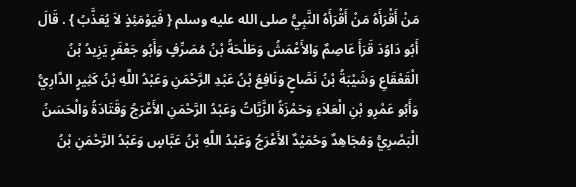مَنْ أَقْرَأَهُ مَنْ أَقْرَأَهُ النَّبِيُّ صلى الله عليه وسلم { فَيَوْمَئِذٍ لاَ يُعَذَّبُ } . قَالَ أَبُو دَاوُدَ قَرَأَ عَاصِمٌ وَالأَعْمَشُ وَطَلْحَةُ بْنُ مُصَرِّفٍ وَأَبُو جَعْفَرٍ يَزِيدُ بْنُ الْقَعْقَاعِ وَشَيْبَةُ بْنُ نَصَّاحٍ وَنَافِعُ بْنُ عَبْدِ الرَّحْمَنِ وَعَبْدُ اللَّهِ بْنُ كَثِيرٍ الدَّارِيُّ وَأَبُو عَمْرِو بْنِ الْعَلاَءِ وَحَمْزَةُ الزَّيَّاتُ وَعَبْدُ الرَّحْمَنِ الأَعْرَجُ وَقَتَادَةُ وَالْحَسَنُ الْبَصْرِيُّ وَمُجَاهِدٌ وَحُمَيْدٌ الأَعْرَجُ وَعَبْدُ اللَّهِ بْنُ عَبَّاسٍ وَعَبْدُ الرَّحْمَنِ بْنُ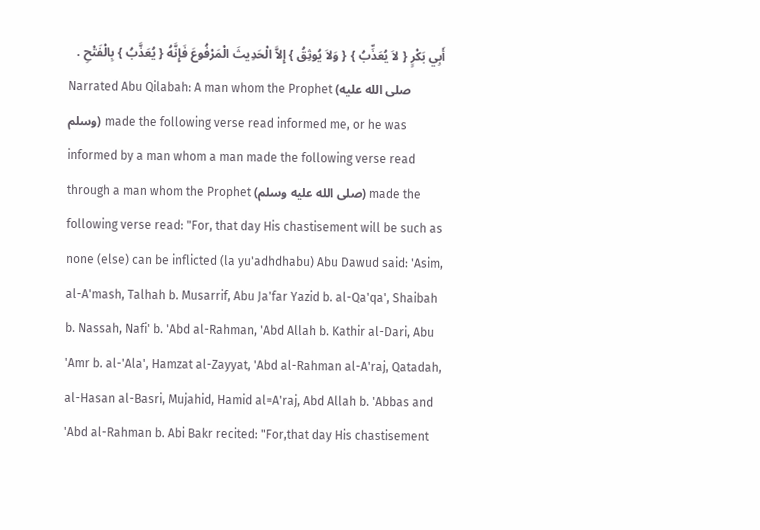أَبِي بَكْرٍ { لاَ يُعَذِّبُ } { وَلاَ يُوثِقُ } إِلاَّ الْحَدِيثَ الْمَرْفُوعَ فَإِنَّهُ { يُعَذَّبُ } بِالْفَتْحِ .
Narrated Abu Qilabah: A man whom the Prophet (صلى الله عليه وسلم) made the following verse read informed me, or he was informed by a man whom a man made the following verse read through a man whom the Prophet (صلى الله عليه وسلم) made the following verse read: "For, that day His chastisement will be such as none (else) can be inflicted (la yu'adhdhabu) Abu Dawud said: 'Asim, al-A'mash, Talhah b. Musarrif, Abu Ja'far Yazid b. al-Qa'qa', Shaibah b. Nassah, Nafi' b. 'Abd al-Rahman, 'Abd Allah b. Kathir al-Dari, Abu 'Amr b. al-'Ala', Hamzat al-Zayyat, 'Abd al-Rahman al-A'raj, Qatadah, al-Hasan al-Basri, Mujahid, Hamid al=A'raj, Abd Allah b. 'Abbas and 'Abd al-Rahman b. Abi Bakr recited: "For,that day His chastisement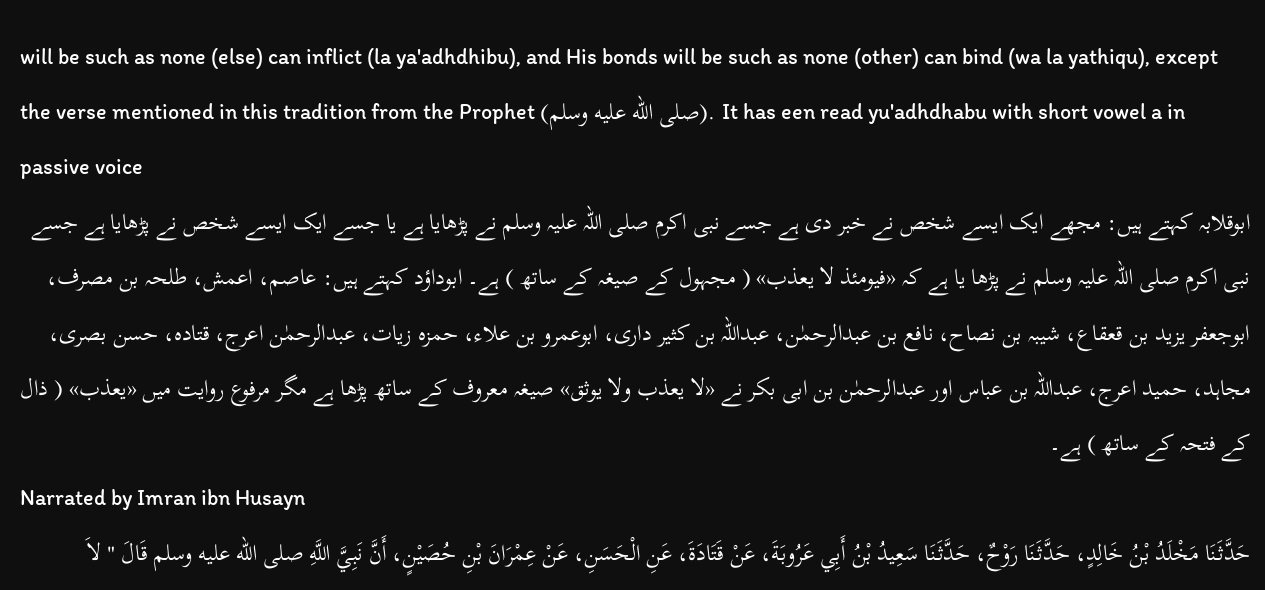will be such as none (else) can inflict (la ya'adhdhibu), and His bonds will be such as none (other) can bind (wa la yathiqu), except the verse mentioned in this tradition from the Prophet (صلى الله عليه وسلم). It has een read yu'adhdhabu with short vowel a in passive voice
ابوقلابہ کہتے ہیں: مجھے ایک ایسے شخص نے خبر دی ہے جسے نبی اکرم صلی اللہ علیہ وسلم نے پڑھایا ہے یا جسے ایک ایسے شخص نے پڑھایا ہے جسے نبی اکرم صلی اللہ علیہ وسلم نے پڑھا یا ہے کہ «فيومئذ لا يعذب» ( مجہول کے صیغہ کے ساتھ ) ہے۔ ابوداؤد کہتے ہیں: عاصم، اعمش، طلحہ بن مصرف، ابوجعفر یزید بن قعقاع، شیبہ بن نصاح، نافع بن عبدالرحمٰن، عبداللہ بن کثیر داری، ابوعمرو بن علاء، حمزہ زیات، عبدالرحمٰن اعرج، قتادہ، حسن بصری، مجاہد، حمید اعرج، عبداللہ بن عباس اور عبدالرحمٰن بن ابی بکر نے «لا يعذب ولا يوثق» صیغہ معروف کے ساتھ پڑھا ہے مگر مرفوع روایت میں «يعذب» ( ذال کے فتحہ کے ساتھ ) ہے۔
Narrated by Imran ibn Husayn
حَدَّثَنَا مَخْلَدُ بْنُ خَالِدٍ، حَدَّثَنَا رَوْحٌ، حَدَّثَنَا سَعِيدُ بْنُ أَبِي عَرُوبَةَ، عَنْ قَتَادَةَ، عَنِ الْحَسَنِ، عَنْ عِمْرَانَ بْنِ حُصَيْنٍ، أَنَّ نَبِيَّ اللَّهِ صلى الله عليه وسلم قَالَ " لاَ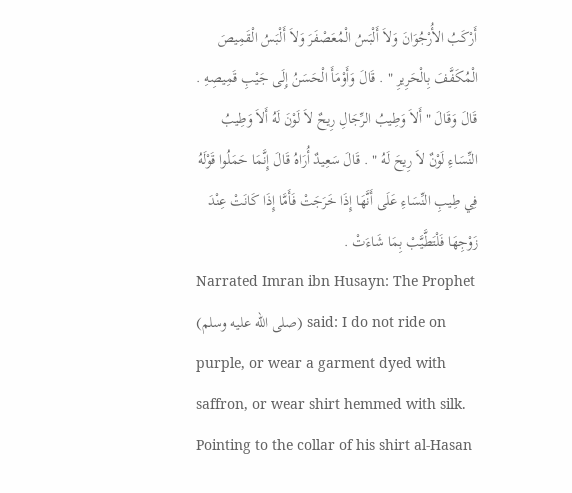أَرْكَبُ الأُرْجُوَانَ وَلاَ أَلْبَسُ الْمُعَصْفَرَ وَلاَ أَلْبَسُ الْقَمِيصَ الْمُكَفَّفَ بِالْحَرِيرِ " . قَالَ وَأَوْمَأَ الْحَسَنُ إِلَى جَيْبِ قَمِيصِهِ . قَالَ وَقَالَ " أَلاَ وَطِيبُ الرِّجَالِ رِيحٌ لاَ لَوْنَ لَهُ أَلاَ وَطِيبُ النِّسَاءِ لَوْنٌ لاَ رِيحَ لَهُ " . قَالَ سَعِيدٌ أُرَاهُ قَالَ إِنَّمَا حَمَلُوا قَوْلَهُ فِي طِيبِ النِّسَاءِ عَلَى أَنَّهَا إِذَا خَرَجَتْ فَأَمَّا إِذَا كَانَتْ عِنْدَ زَوْجِهَا فَلْتَطَّيَّبْ بِمَا شَاءَتْ .
Narrated Imran ibn Husayn: The Prophet (صلى الله عليه وسلم) said: I do not ride on purple, or wear a garment dyed with saffron, or wear shirt hemmed with silk. Pointing to the collar of his shirt al-Hasan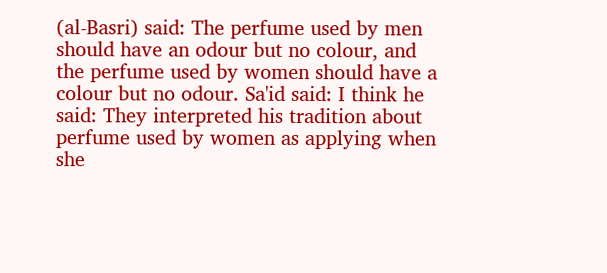(al-Basri) said: The perfume used by men should have an odour but no colour, and the perfume used by women should have a colour but no odour. Sa'id said: I think he said: They interpreted his tradition about perfume used by women as applying when she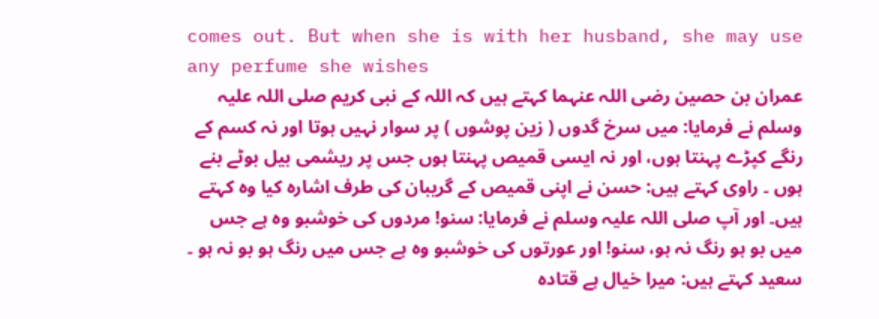comes out. But when she is with her husband, she may use any perfume she wishes
عمران بن حصین رضی اللہ عنہما کہتے ہیں کہ اللہ کے نبی کریم صلی اللہ علیہ وسلم نے فرمایا: میں سرخ گدوں ( زین پوشوں ) پر سوار نہیں ہوتا اور نہ کسم کے رنگے کپڑے پہنتا ہوں، اور نہ ایسی قمیص پہنتا ہوں جس پر ریشمی بیل بوٹے بنے ہوں ۔ راوی کہتے ہیں: حسن نے اپنی قمیص کے گریبان کی طرف اشارہ کیا وہ کہتے ہیں۔ اور آپ صلی اللہ علیہ وسلم نے فرمایا: سنو! مردوں کی خوشبو وہ ہے جس میں بو ہو رنگ نہ ہو، سنو! اور عورتوں کی خوشبو وہ ہے جس میں رنگ ہو بو نہ ہو ۔ سعید کہتے ہیں: میرا خیال ہے قتادہ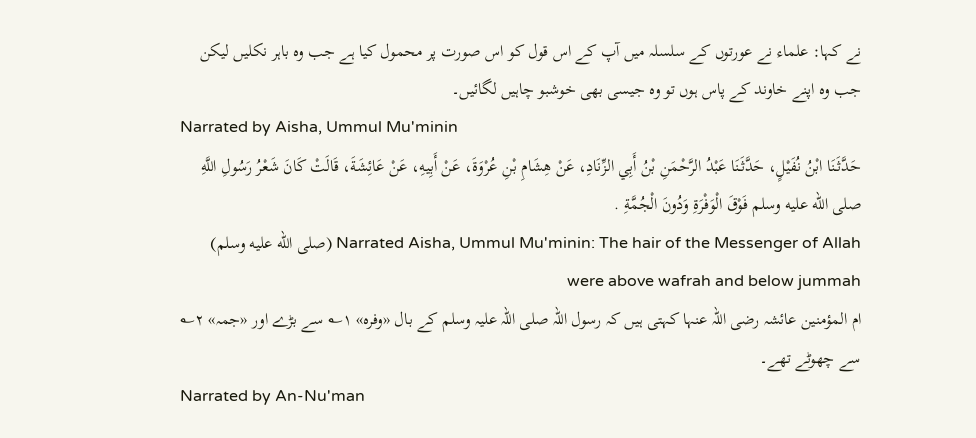نے کہا: علماء نے عورتوں کے سلسلہ میں آپ کے اس قول کو اس صورت پر محمول کیا ہے جب وہ باہر نکلیں لیکن جب وہ اپنے خاوند کے پاس ہوں تو وہ جیسی بھی خوشبو چاہیں لگائیں۔
Narrated by Aisha, Ummul Mu'minin
حَدَّثَنَا ابْنُ نُفَيْلٍ، حَدَّثَنَا عَبْدُ الرَّحْمَنِ بْنُ أَبِي الزِّنَادِ، عَنْ هِشَامِ بْنِ عُرْوَةَ، عَنْ أَبِيهِ، عَنْ عَائِشَةَ، قَالَتْ كَانَ شَعْرُ رَسُولِ اللَّهِ صلى الله عليه وسلم فَوْقَ الْوَفْرَةِ وَدُونَ الْجُمَّةِ .
Narrated Aisha, Ummul Mu'minin: The hair of the Messenger of Allah (صلى الله عليه وسلم) were above wafrah and below jummah
ام المؤمنین عائشہ رضی اللہ عنہا کہتی ہیں کہ رسول اللہ صلی اللہ علیہ وسلم کے بال «وفرہ» ۱؎ سے بڑے اور «جمہ» ۲؎ سے چھوٹے تھے۔
Narrated by An-Nu'man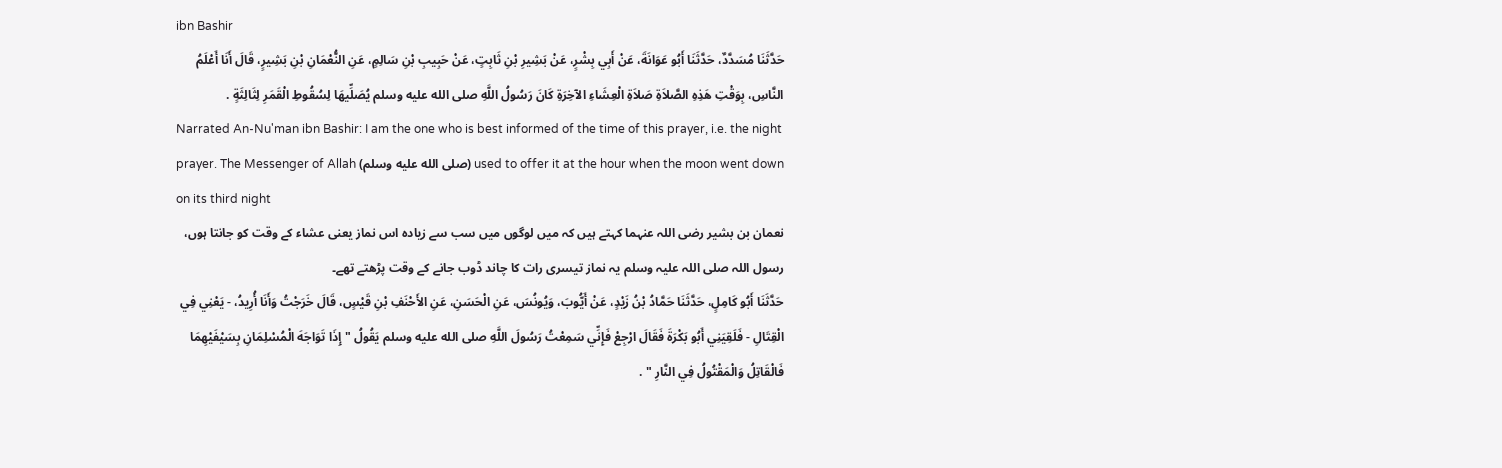ibn Bashir
حَدَّثَنَا مُسَدَّدٌ، حَدَّثَنَا أَبُو عَوَانَةَ، عَنْ أَبِي بِشْرٍ، عَنْ بَشِيرِ بْنِ ثَابِتٍ، عَنْ حَبِيبِ بْنِ سَالِمٍ، عَنِ النُّعْمَانِ بْنِ بَشِيرٍ، قَالَ أَنَا أَعْلَمُ النَّاسِ، بِوَقْتِ هَذِهِ الصَّلاَةِ صَلاَةِ الْعِشَاءِ الآخِرَةِ كَانَ رَسُولُ اللَّهِ صلى الله عليه وسلم يُصَلِّيهَا لِسُقُوطِ الْقَمَرِ لِثَالِثَةٍ .
Narrated An-Nu'man ibn Bashir: I am the one who is best informed of the time of this prayer, i.e. the night prayer. The Messenger of Allah (صلى الله عليه وسلم) used to offer it at the hour when the moon went down on its third night
نعمان بن بشیر رضی اللہ عنہما کہتے ہیں کہ میں لوگوں میں سب سے زیادہ اس نماز یعنی عشاء کے وقت کو جانتا ہوں، رسول اللہ صلی اللہ علیہ وسلم یہ نماز تیسری رات کا چاند ڈوب جانے کے وقت پڑھتے تھے۔
حَدَّثَنَا أَبُو كَامِلٍ، حَدَّثَنَا حَمَّادُ بْنُ زَيْدٍ، عَنْ أَيُّوبَ، وَيُونُسَ، عَنِ الْحَسَنِ، عَنِ الأَحْنَفِ بْنِ قَيْسٍ، قَالَ خَرَجْتُ وَأَنَا أُرِيدُ، - يَعْنِي فِي الْقِتَالِ - فَلَقِيَنِي أَبُو بَكْرَةَ فَقَالَ ارْجِعْ فَإِنِّي سَمِعْتُ رَسُولَ اللَّهِ صلى الله عليه وسلم يَقُولُ " إِذَا تَوَاجَهَ الْمُسْلِمَانِ بِسَيْفَيْهِمَا فَالْقَاتِلُ وَالْمَقْتُولُ فِي النَّارِ " .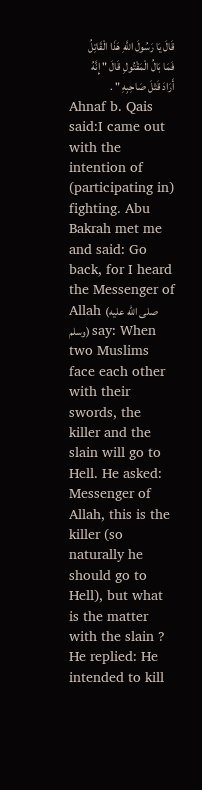قَالَ يَا رَسُولَ اللَّهِ هَذَا الْقَاتِلُ فَمَا بَالُ الْمَقْتُولِ قَالَ " إِنَّهُ أَرَادَ قَتْلَ صَاحِبِهِ " .
Ahnaf b. Qais said:I came out with the intention of (participating in) fighting. Abu Bakrah met me and said: Go back, for I heard the Messenger of Allah (صلى الله عليه وسلم) say: When two Muslims face each other with their swords, the killer and the slain will go to Hell. He asked: Messenger of Allah, this is the killer (so naturally he should go to Hell), but what is the matter with the slain ? He replied: He intended to kill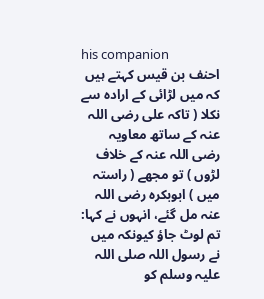his companion
احنف بن قیس کہتے ہیں کہ میں لڑائی کے ارادہ سے نکلا ( تاکہ علی رضی اللہ عنہ کے ساتھ معاویہ رضی اللہ عنہ کے خلاف لڑوں ) تو مجھے ( راستہ میں ) ابوبکرہ رضی اللہ عنہ مل گئے، انہوں نے کہا: تم لوٹ جاؤ کیونکہ میں نے رسول اللہ صلی اللہ علیہ وسلم کو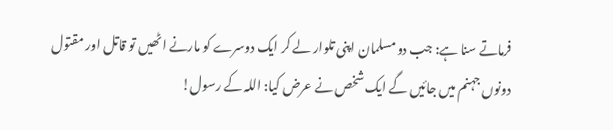فرماتے سنا ہے: جب دو مسلمان اپنی تلوار لے کر ایک دوسرے کو مارنے اٹھیں تو قاتل اور مقتول دونوں جہنم میں جائیں گے ایک شخص نے عرض کیا: اللہ کے رسول!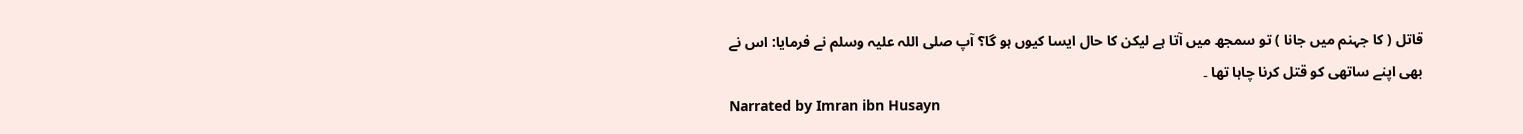قاتل ( کا جہنم میں جانا ) تو سمجھ میں آتا ہے لیکن کا حال ایسا کیوں ہو گا؟ آپ صلی اللہ علیہ وسلم نے فرمایا: اس نے بھی اپنے ساتھی کو قتل کرنا چاہا تھا ۔
Narrated by Imran ibn Husayn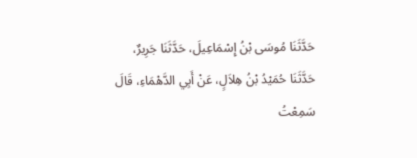حَدَّثَنَا مُوسَى بْنُ إِسْمَاعِيلَ، حَدَّثَنَا جَرِيرٌ، حَدَّثَنَا حُمَيْدُ بْنُ هِلاَلٍ، عَنْ أَبِي الدَّهْمَاءِ، قَالَ سَمِعْتُ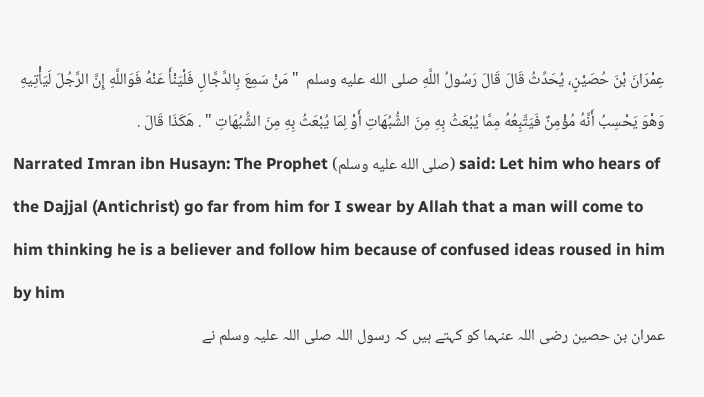عِمْرَانَ بْنَ حُصَيْنٍ، يُحَدِّثُ قَالَ قَالَ رَسُولُ اللَّهِ صلى الله عليه وسلم  " مَنْ سَمِعَ بِالدَّجَّالِ فَلْيَنْأَ عَنْهُ فَوَاللَّهِ إِنَّ الرَّجُلَ لَيَأْتِيهِ وَهْوَ يَحْسِبُ أَنَّهُ مُؤْمِنٌ فَيَتَّبِعُهُ مِمَّا يُبْعَثُ بِهِ مِنَ الشُّبُهَاتِ أَوْ لِمَا يُبْعَثُ بِهِ مِنَ الشُّبُهَاتِ " . هَكَذَا قَالَ .
Narrated Imran ibn Husayn: The Prophet (صلى الله عليه وسلم) said: Let him who hears of the Dajjal (Antichrist) go far from him for I swear by Allah that a man will come to him thinking he is a believer and follow him because of confused ideas roused in him by him
عمران بن حصین رضی اللہ عنہما کو کہتے ہیں کہ رسول اللہ صلی اللہ علیہ وسلم نے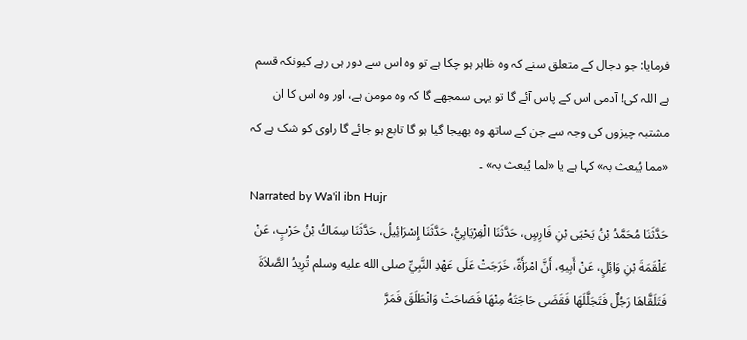فرمایا: جو دجال کے متعلق سنے کہ وہ ظاہر ہو چکا ہے تو وہ اس سے دور ہی رہے کیونکہ قسم ہے اللہ کی! آدمی اس کے پاس آئے گا تو یہی سمجھے گا کہ وہ مومن ہے، اور وہ اس کا ان مشتبہ چیزوں کی وجہ سے جن کے ساتھ وہ بھیجا گیا ہو گا تابع ہو جائے گا راوی کو شک ہے کہ «مما یُبعث بہ» کہا ہے یا «لما یُبعث بہ» ۔
Narrated by Wa'il ibn Hujr
حَدَّثَنَا مُحَمَّدُ بْنُ يَحْيَى بْنِ فَارِسٍ، حَدَّثَنَا الْفِرْيَابِيُّ، حَدَّثَنَا إِسْرَائِيلُ، حَدَّثَنَا سِمَاكُ بْنُ حَرْبٍ، عَنْ عَلْقَمَةَ بْنِ وَائِلٍ، عَنْ أَبِيهِ، أَنَّ امْرَأَةً، خَرَجَتْ عَلَى عَهْدِ النَّبِيِّ صلى الله عليه وسلم تُرِيدُ الصَّلاَةَ فَتَلَقَّاهَا رَجُلٌ فَتَجَلَّلَهَا فَقَضَى حَاجَتَهُ مِنْهَا فَصَاحَتْ وَانْطَلَقَ فَمَرَّ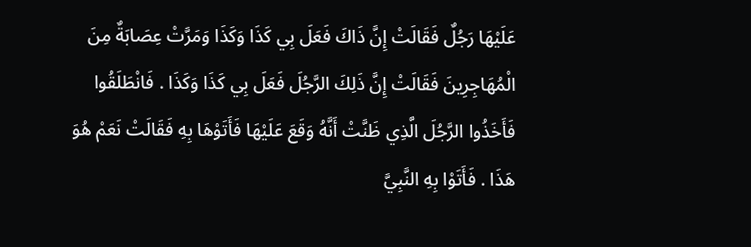عَلَيْهَا رَجُلٌ فَقَالَتْ إِنَّ ذَاكَ فَعَلَ بِي كَذَا وَكَذَا وَمَرَّتْ عِصَابَةٌ مِنَ الْمُهَاجِرِينَ فَقَالَتْ إِنَّ ذَلِكَ الرَّجُلَ فَعَلَ بِي كَذَا وَكَذَا . فَانْطَلَقُوا فَأَخَذُوا الرَّجُلَ الَّذِي ظَنَّتْ أَنَّهُ وَقَعَ عَلَيْهَا فَأَتَوْهَا بِهِ فَقَالَتْ نَعَمْ هُوَ هَذَا . فَأَتَوْا بِهِ النَّبِيَّ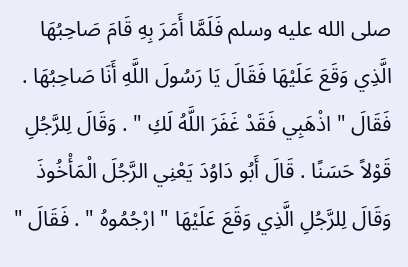صلى الله عليه وسلم فَلَمَّا أَمَرَ بِهِ قَامَ صَاحِبُهَا الَّذِي وَقَعَ عَلَيْهَا فَقَالَ يَا رَسُولَ اللَّهِ أَنَا صَاحِبُهَا . فَقَالَ " اذْهَبِي فَقَدْ غَفَرَ اللَّهُ لَكِ " . وَقَالَ لِلرَّجُلِ قَوْلاً حَسَنًا . قَالَ أَبُو دَاوُدَ يَعْنِي الرَّجُلَ الْمَأْخُوذَ وَقَالَ لِلرَّجُلِ الَّذِي وَقَعَ عَلَيْهَا " ارْجُمُوهُ " . فَقَالَ "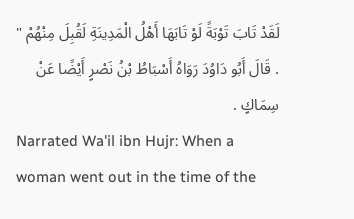لَقَدْ تَابَ تَوْبَةً لَوْ تَابَهَا أَهْلُ الْمَدِينَةِ لَقُبِلَ مِنْهُمْ " . قَالَ أَبُو دَاوُدَ رَوَاهُ أَسْبَاطُ بْنُ نَصْرٍ أَيْضًا عَنْ سِمَاكٍ .
Narrated Wa'il ibn Hujr: When a woman went out in the time of the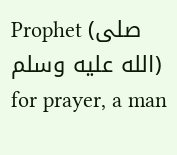Prophet (صلى الله عليه وسلم) for prayer, a man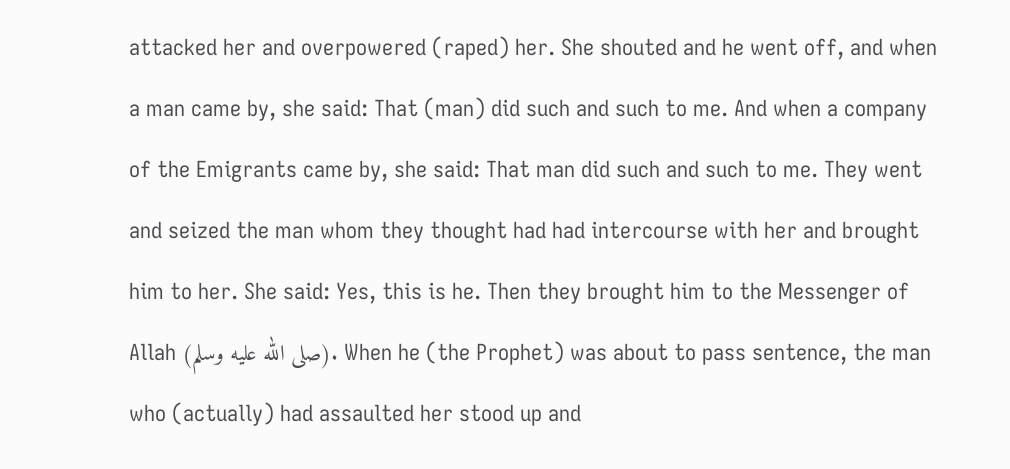attacked her and overpowered (raped) her. She shouted and he went off, and when a man came by, she said: That (man) did such and such to me. And when a company of the Emigrants came by, she said: That man did such and such to me. They went and seized the man whom they thought had had intercourse with her and brought him to her. She said: Yes, this is he. Then they brought him to the Messenger of Allah (صلى الله عليه وسلم). When he (the Prophet) was about to pass sentence, the man who (actually) had assaulted her stood up and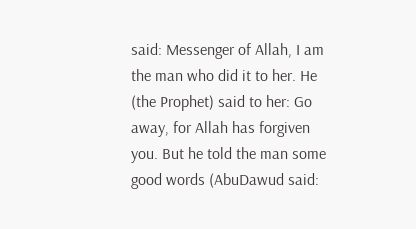said: Messenger of Allah, I am the man who did it to her. He (the Prophet) said to her: Go away, for Allah has forgiven you. But he told the man some good words (AbuDawud said: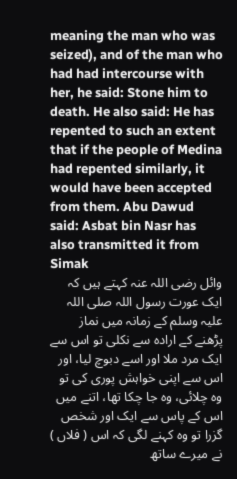meaning the man who was seized), and of the man who had had intercourse with her, he said: Stone him to death. He also said: He has repented to such an extent that if the people of Medina had repented similarly, it would have been accepted from them. Abu Dawud said: Asbat bin Nasr has also transmitted it from Simak
وائل رضی اللہ عنہ کہتے ہیں کہ ایک عورت رسول اللہ صلی اللہ علیہ وسلم کے زمانہ میں نماز پڑھنے کے ارادہ سے نکلی تو اس سے ایک مرد ملا اور اسے دبوچ لیا، اور اس سے اپنی خواہش پوری کی تو وہ چلائی، وہ جا چکا تھا، اتنے میں اس کے پاس سے ایک اور شخص گزرا تو وہ کہنے لگی کہ اس ( فلاں ) نے میرے ساتھ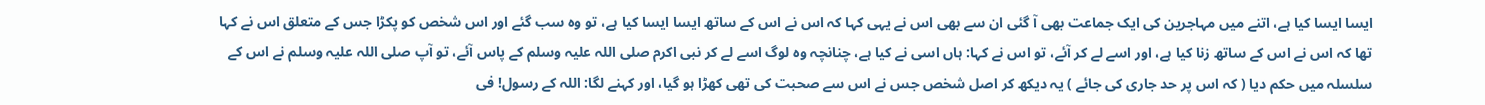ایسا ایسا کیا ہے، اتنے میں مہاجرین کی ایک جماعت بھی آ گئی ان سے بھی اس نے یہی کہا کہ اس نے اس کے ساتھ ایسا ایسا کیا ہے، تو وہ سب گئے اور اس شخص کو پکڑا جس کے متعلق اس نے کہا تھا کہ اس نے اس کے ساتھ زنا کیا ہے، اور اسے لے کر آئے، تو اس نے کہا: ہاں اسی نے کیا ہے، چنانچہ وہ لوگ اسے لے کر نبی اکرم صلی اللہ علیہ وسلم کے پاس آئے، تو آپ صلی اللہ علیہ وسلم نے اس کے سلسلہ میں حکم دیا ( کہ اس پر حد جاری کی جائے ) یہ دیکھ کر اصل شخص جس نے اس سے صحبت کی تھی کھڑا ہو گیا، اور کہنے لگا: اللہ کے رسول! فی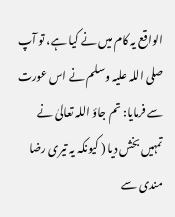الواقع یہ کام میں نے کیا ہے، تو آپ صلی اللہ علیہ وسلم نے اس عورت سے فرمایا: تم جاؤ اللہ تعالیٰ نے تمہیں بخش دیا ( کیونکہ یہ تیری رضا مندی سے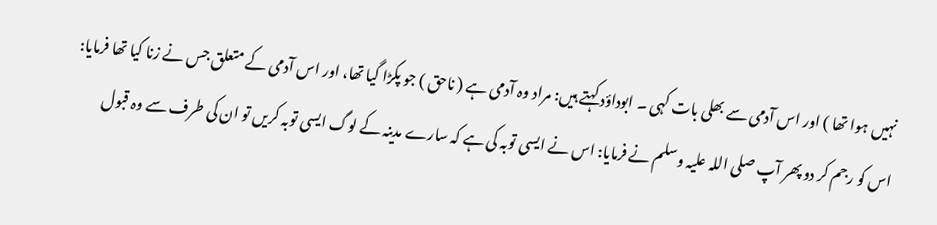نہیں ہوا تھا ) اور اس آدمی سے بھلی بات کہی ۔ ابوداؤد کہتے ہیں: مراد وہ آدمی ہے ( ناحق ) جو پکڑا گیا تھا، اور اس آدمی کے متعلق جس نے زنا کیا تھا فرمایا: اس کو رجم کر دو پھر آپ صلی اللہ علیہ وسلم نے فرمایا: اس نے ایسی توبہ کی ہے کہ سارے مدینہ کے لوگ ایسی توبہ کریں تو ان کی طرف سے وہ قبول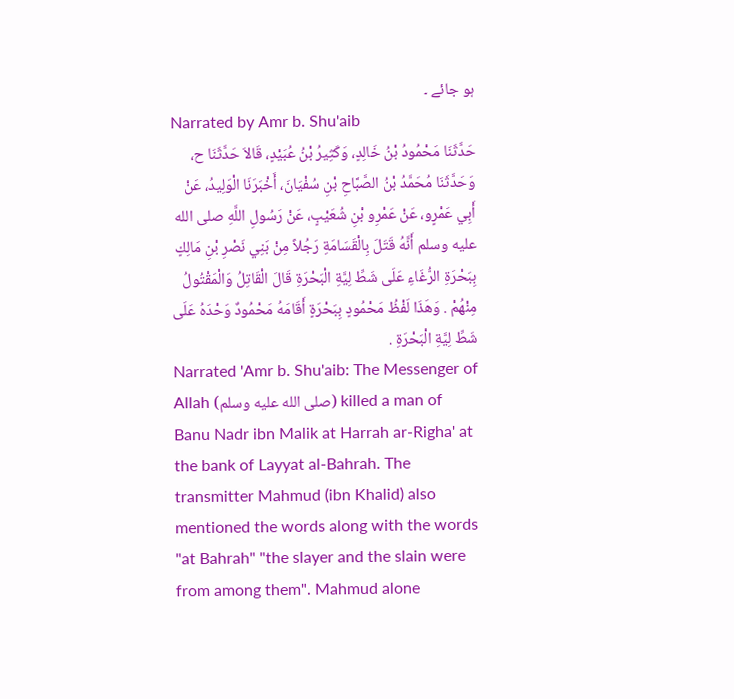ہو جائے ۔
Narrated by Amr b. Shu'aib
حَدَّثَنَا مَحْمُودُ بْنُ خَالِدٍ، وَكَثِيرُ بْنُ عُبَيْدٍ، قَالاَ حَدَّثَنَا ح، وَحَدَّثَنَا مُحَمَّدُ بْنُ الصَّبَّاحِ بْنِ سُفْيَانَ، أَخْبَرَنَا الْوَلِيدُ، عَنْ أَبِي عَمْرٍو، عَنْ عَمْرِو بْنِ شُعَيْبٍ، عَنْ رَسُولِ اللَّهِ صلى الله عليه وسلم أَنَّهُ قَتَلَ بِالْقَسَامَةِ رَجُلاً مِنْ بَنِي نَصْرِ بْنِ مَالِكٍ بِبَحْرَةِ الرُّغَاءِ عَلَى شَطِّ لِيَّةِ الْبَحْرَةِ قَالَ الْقَاتِلُ وَالْمَقْتُولُ مِنْهُمْ . وَهَذَا لَفْظُ مَحْمُودٍ بِبَحْرَةٍ أَقَامَهُ مَحْمُودٌ وَحْدَهُ عَلَى شَطِّ لِيَّةِ الْبَحْرَةِ .
Narrated 'Amr b. Shu'aib: The Messenger of Allah (صلى الله عليه وسلم) killed a man of Banu Nadr ibn Malik at Harrah ar-Righa' at the bank of Layyat al-Bahrah. The transmitter Mahmud (ibn Khalid) also mentioned the words along with the words "at Bahrah" "the slayer and the slain were from among them". Mahmud alone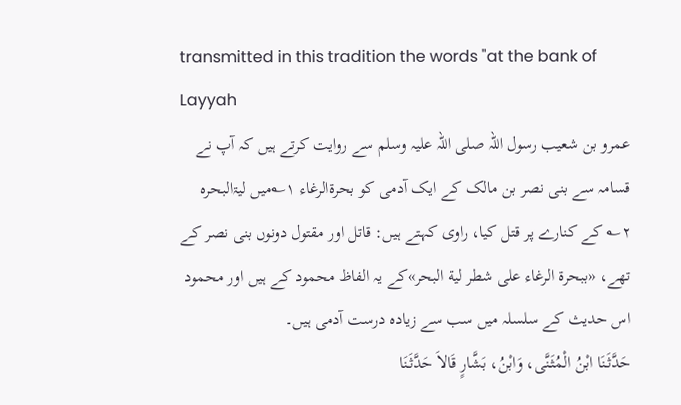transmitted in this tradition the words "at the bank of Layyah
عمرو بن شعیب رسول اللہ صلی اللہ علیہ وسلم سے روایت کرتے ہیں کہ آپ نے قسامہ سے بنی نصر بن مالک کے ایک آدمی کو بحرۃالرغاء ۱؎میں لیۃالبحرہ ۲؎ کے کنارے پر قتل کیا، راوی کہتے ہیں: قاتل اور مقتول دونوں بنی نصر کے تھے، «ببحرة الرغاء على شطر لية البحر»کے یہ الفاظ محمود کے ہیں اور محمود اس حدیث کے سلسلہ میں سب سے زیادہ درست آدمی ہیں۔
حَدَّثَنَا ابْنُ الْمُثَنَّى، وَابْنُ، بَشَّارٍ قَالاَ حَدَّثَنَا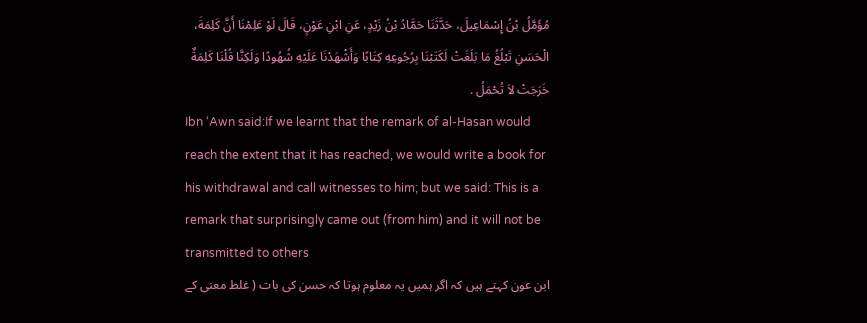مُؤَمَّلُ بْنُ إِسْمَاعِيلَ، حَدَّثَنَا حَمَّادُ بْنُ زَيْدٍ، عَنِ ابْنِ عَوْنٍ، قَالَ لَوْ عَلِمْنَا أَنَّ كَلِمَةَ، الْحَسَنِ تَبْلُغُ مَا بَلَغَتْ لَكَتَبْنَا بِرُجُوعِهِ كِتَابًا وَأَشْهَدْنَا عَلَيْهِ شُهُودًا وَلَكِنَّا قُلْنَا كَلِمَةٌ خَرَجَتْ لاَ تُحْمَلُ .
Ibn ‘Awn said:If we learnt that the remark of al-Hasan would reach the extent that it has reached, we would write a book for his withdrawal and call witnesses to him; but we said: This is a remark that surprisingly came out (from him) and it will not be transmitted to others
ابن عون کہتے ہیں کہ اگر ہمیں یہ معلوم ہوتا کہ حسن کی بات ( غلط معنی کے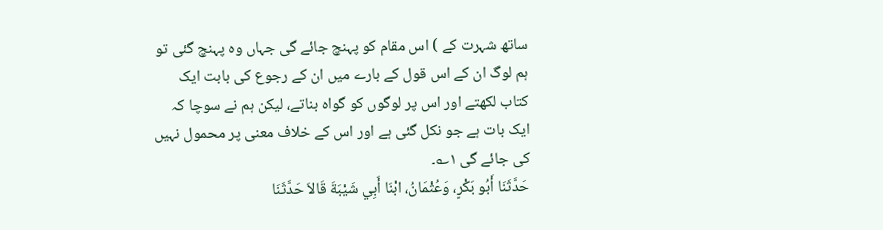ساتھ شہرت کے ) اس مقام کو پہنچ جائے گی جہاں وہ پہنچ گئی تو ہم لوگ ان کے اس قول کے بارے میں ان کے رجوع کی بابت ایک کتاب لکھتے اور اس پر لوگوں کو گواہ بناتے، لیکن ہم نے سوچا کہ ایک بات ہے جو نکل گئی ہے اور اس کے خلاف معنی پر محمول نہیں کی جائے گی ۱؎۔
حَدَّثَنَا أَبُو بَكْرٍ، وَعُثْمَانُ، ابْنَا أَبِي شَيْبَةَ قَالاَ حَدَّثَنَا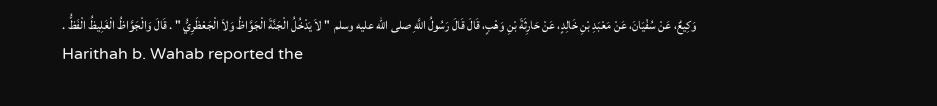وَكِيعٌ، عَنْ سُفْيَانَ، عَنْ مَعْبَدِ بْنِ خَالِدٍ، عَنْ حَارِثَةَ بْنِ وَهْبٍ، قَالَ قَالَ رَسُولُ اللَّهِ صلى الله عليه وسلم  " لاَ يَدْخُلُ الْجَنَّةَ الْجَوَّاظُ وَلاَ الْجَعْظَرِيُّ " . قَالَ وَالْجَوَّاظُ الْغَلِيظُ الْفَظُّ .
Harithah b. Wahab reported the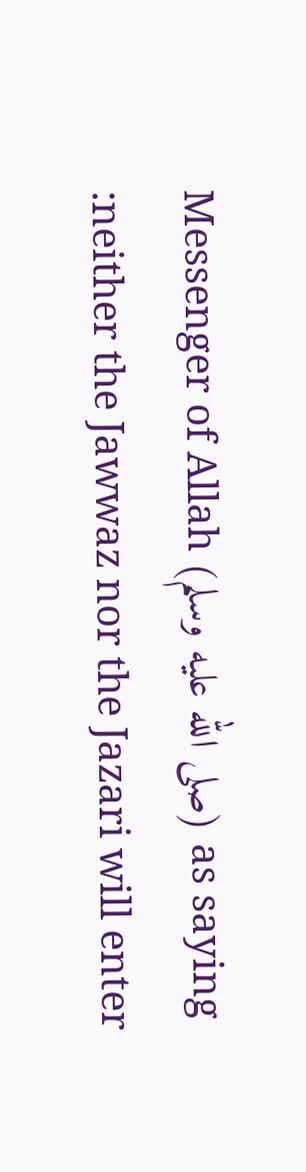Messenger of Allah (صلى الله عليه وسلم) as saying :neither the Jawwaz nor the Jazari will enter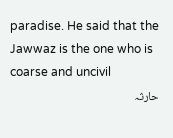paradise. He said that the Jawwaz is the one who is coarse and uncivil
حارثہ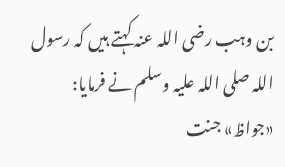بن وہب رضی اللہ عنہ کہتے ہیں کہ رسول اللہ صلی اللہ علیہ وسلم نے فرمایا: «جواظ» جنت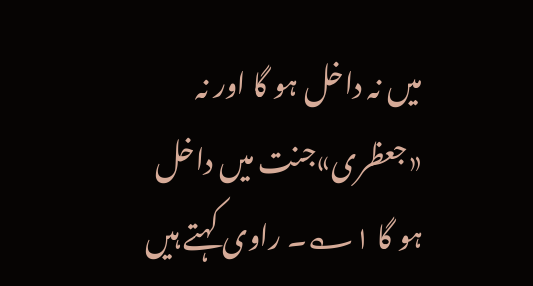میں نہ داخل ہو گا اور نہ «جعظری»جنت میں داخل ہو گا ۱؎۔ راوی کہتے ہیں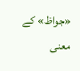«جواظ» کے معنی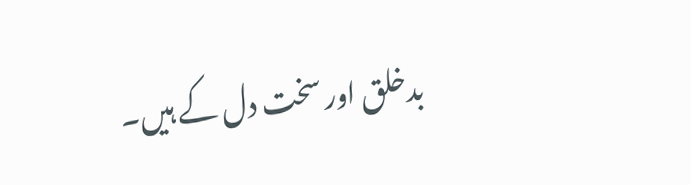بدخلق اور سخت دل کے ہیں۔